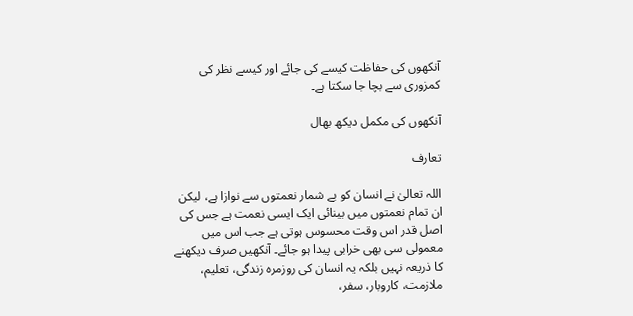آنکھوں کی حفاظت کیسے کی جائے اور کیسے نظر کی کمزوری سے بچا جا سکتا ہے۔

آنکھوں کی مکمل دیکھ بھال

تعارف

اللہ تعالیٰ نے انسان کو بے شمار نعمتوں سے نوازا ہے، لیکن ان تمام نعمتوں میں بینائی ایک ایسی نعمت ہے جس کی اصل قدر اس وقت محسوس ہوتی ہے جب اس میں معمولی سی بھی خرابی پیدا ہو جائے۔ آنکھیں صرف دیکھنے کا ذریعہ نہیں بلکہ یہ انسان کی روزمرہ زندگی، تعلیم، ملازمت، کاروبار، سفر،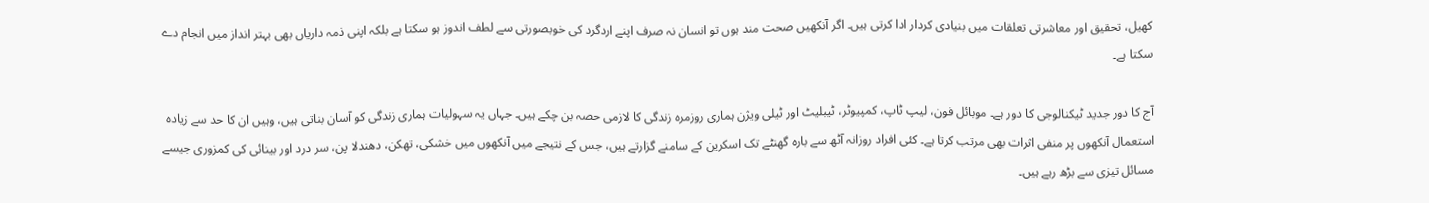کھیل، تحقیق اور معاشرتی تعلقات میں بنیادی کردار ادا کرتی ہیں۔ اگر آنکھیں صحت مند ہوں تو انسان نہ صرف اپنے اردگرد کی خوبصورتی سے لطف اندوز ہو سکتا ہے بلکہ اپنی ذمہ داریاں بھی بہتر انداز میں انجام دے سکتا ہے۔

آج کا دور جدید ٹیکنالوجی کا دور ہے۔ موبائل فون، لیپ ٹاپ، کمپیوٹر، ٹیبلیٹ اور ٹیلی ویژن ہماری روزمرہ زندگی کا لازمی حصہ بن چکے ہیں۔ جہاں یہ سہولیات ہماری زندگی کو آسان بناتی ہیں، وہیں ان کا حد سے زیادہ استعمال آنکھوں پر منفی اثرات بھی مرتب کرتا ہے۔ کئی افراد روزانہ آٹھ سے بارہ گھنٹے تک اسکرین کے سامنے گزارتے ہیں، جس کے نتیجے میں آنکھوں میں خشکی، تھکن، دھندلا پن، سر درد اور بینائی کی کمزوری جیسے مسائل تیزی سے بڑھ رہے ہیں۔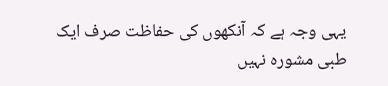یہی وجہ ہے کہ آنکھوں کی حفاظت صرف ایک طبی مشورہ نہیں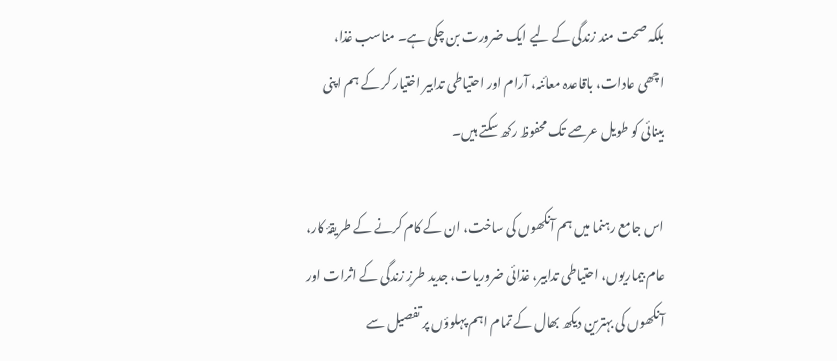بلکہ صحت مند زندگی کے لیے ایک ضرورت بن چکی ہے۔ مناسب غذا، اچھی عادات، باقاعدہ معائنہ، آرام اور احتیاطی تدابیر اختیار کر کے ہم اپنی بینائی کو طویل عرصے تک محفوظ رکھ سکتے ہیں۔

اس جامع رہنما میں ہم آنکھوں کی ساخت، ان کے کام کرنے کے طریقۂ کار، عام بیماریوں، احتیاطی تدابیر، غذائی ضروریات، جدید طرزِ زندگی کے اثرات اور آنکھوں کی بہترین دیکھ بھال کے تمام اہم پہلوؤں پر تفصیل سے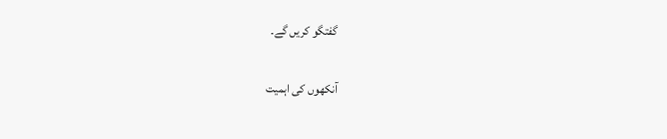گفتگو کریں گے۔

آنکھوں کی اہمیت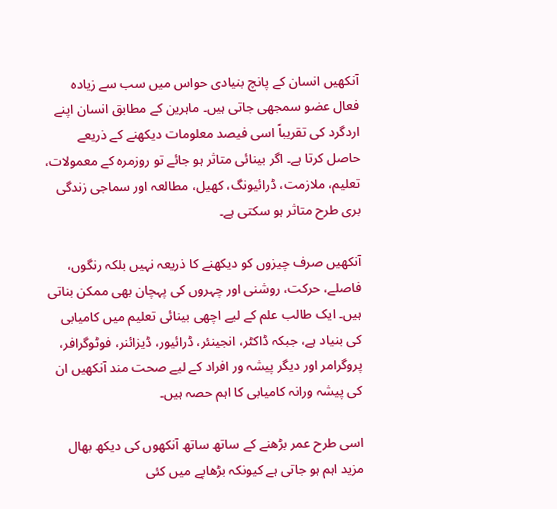آنکھیں انسان کے پانچ بنیادی حواس میں سب سے زیادہ فعال عضو سمجھی جاتی ہیں۔ ماہرین کے مطابق انسان اپنے اردگرد کی تقریباً اسی فیصد معلومات دیکھنے کے ذریعے حاصل کرتا ہے۔ اگر بینائی متاثر ہو جائے تو روزمرہ کے معمولات، تعلیم، ملازمت، ڈرائیونگ، کھیل، مطالعہ اور سماجی زندگی بری طرح متاثر ہو سکتی ہے۔

آنکھیں صرف چیزوں کو دیکھنے کا ذریعہ نہیں بلکہ رنگوں، فاصلے، حرکت، روشنی اور چہروں کی پہچان بھی ممکن بناتی ہیں۔ ایک طالب علم کے لیے اچھی بینائی تعلیم میں کامیابی کی بنیاد ہے، جبکہ ڈاکٹر، انجینئر، ڈرائیور، ڈیزائنر، فوٹوگرافر، پروگرامر اور دیگر پیشہ ور افراد کے لیے صحت مند آنکھیں ان کی پیشہ ورانہ کامیابی کا اہم حصہ ہیں۔

اسی طرح عمر بڑھنے کے ساتھ ساتھ آنکھوں کی دیکھ بھال مزید اہم ہو جاتی ہے کیونکہ بڑھاپے میں کئی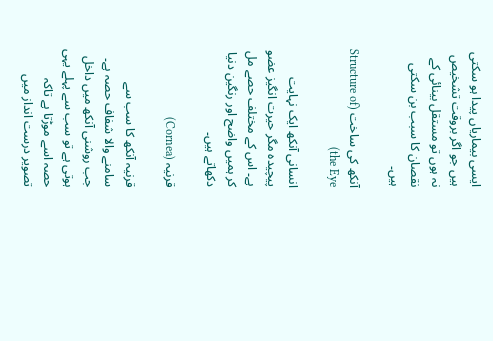ایسی بیماریاں پیدا ہو سکتی ہیں جو اگر بروقت تشخیص نہ ہوں تو مستقل بینائی کے نقصان کا سبب بن سکتی ہیں۔

آنکھ کی ساخت (Structure of the Eye)

انسانی آنکھ ایک نہایت پیچیدہ مگر حیرت انگیز عضو ہے۔ اس کے مختلف حصے مل کر ہمیں واضح اور رنگین دنیا دکھاتے ہیں۔

قرنیہ (Cornea)

قرنیہ آنکھ کا سب سے سامنے والا شفاف حصہ ہے۔ جب روشنی آنکھ میں داخل ہوتی ہے تو سب سے پہلے یہی حصہ اسے موڑتا ہے تاکہ تصویر درست انداز میں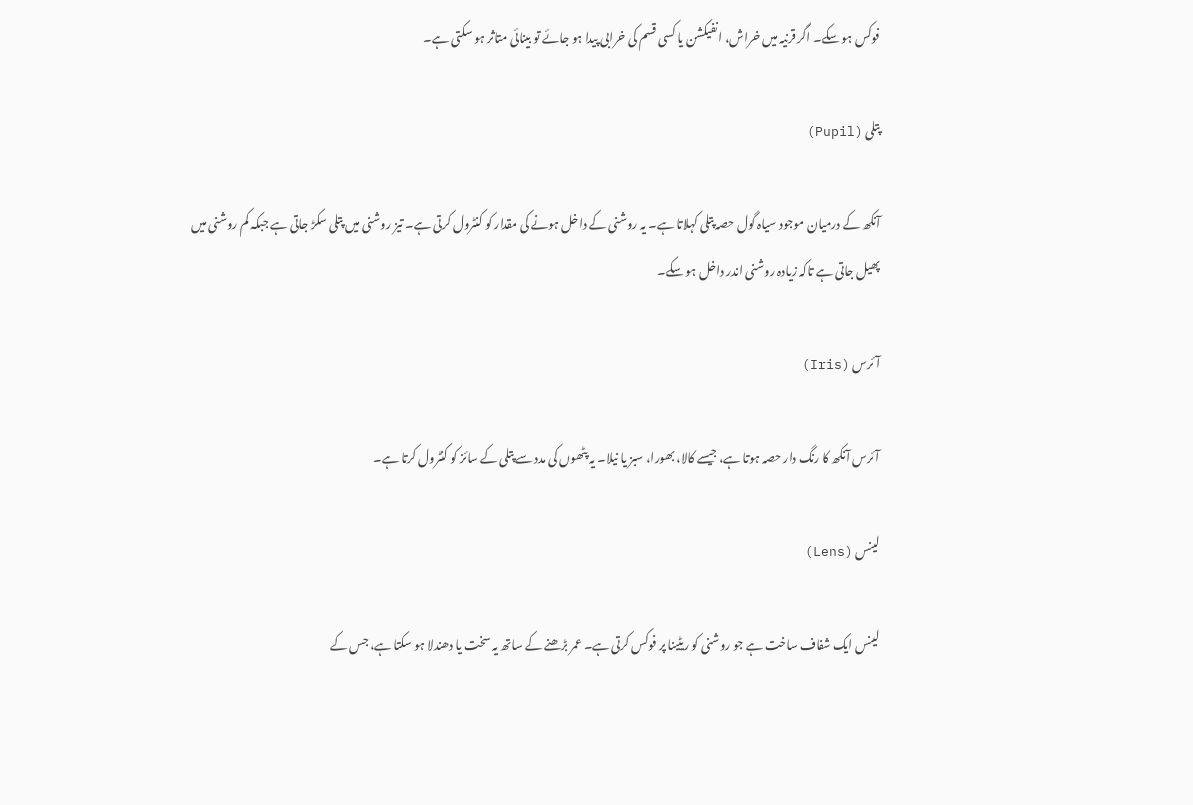فوکس ہو سکے۔ اگر قرنیہ میں خراش، انفیکشن یا کسی قسم کی خرابی پیدا ہو جائے تو بینائی متاثر ہو سکتی ہے۔

پتلی (Pupil)

آنکھ کے درمیان موجود سیاہ گول حصہ پتلی کہلاتا ہے۔ یہ روشنی کے داخل ہونے کی مقدار کو کنٹرول کرتی ہے۔ تیز روشنی میں پتلی سکڑ جاتی ہے جبکہ کم روشنی میں پھیل جاتی ہے تاکہ زیادہ روشنی اندر داخل ہو سکے۔

آئرس (Iris)

آئرس آنکھ کا رنگ دار حصہ ہوتا ہے، جیسے کالا، بھورا، سبز یا نیلا۔ یہ پٹھوں کی مدد سے پتلی کے سائز کو کنٹرول کرتا ہے۔

لینس (Lens)

لینس ایک شفاف ساخت ہے جو روشنی کو ریٹینا پر فوکس کرتی ہے۔ عمر بڑھنے کے ساتھ یہ سخت یا دھندلا ہو سکتا ہے، جس کے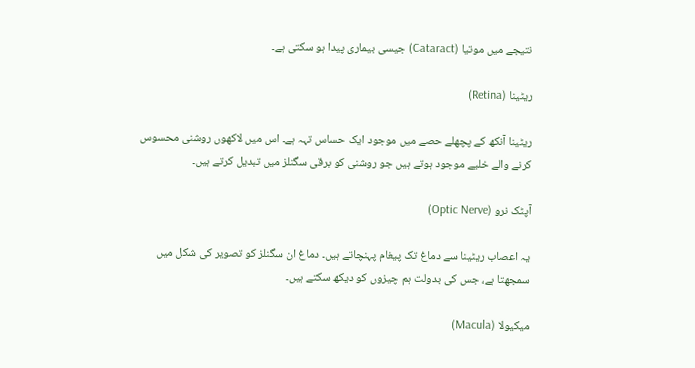نتیجے میں موتیا (Cataract) جیسی بیماری پیدا ہو سکتی ہے۔

ریٹینا (Retina)

ریٹینا آنکھ کے پچھلے حصے میں موجود ایک حساس تہہ ہے۔ اس میں لاکھوں روشنی محسوس کرنے والے خلیے موجود ہوتے ہیں جو روشنی کو برقی سگنلز میں تبدیل کرتے ہیں۔

آپٹک نرو (Optic Nerve)

یہ اعصاب ریٹینا سے دماغ تک پیغام پہنچاتے ہیں۔ دماغ ان سگنلز کو تصویر کی شکل میں سمجھتا ہے، جس کی بدولت ہم چیزوں کو دیکھ سکتے ہیں۔

میکیولا (Macula)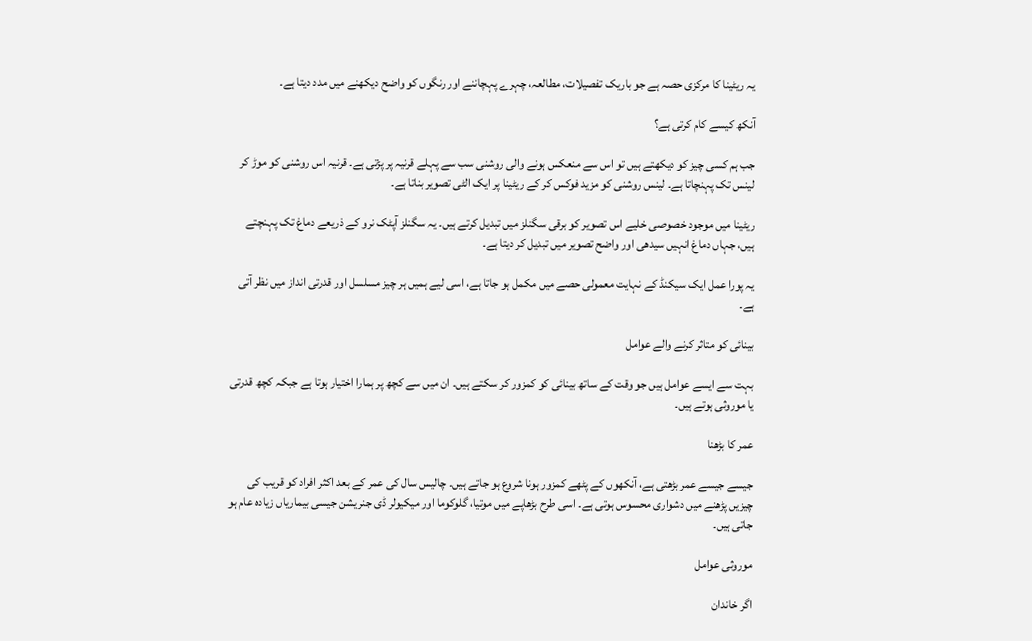یہ ریٹینا کا مرکزی حصہ ہے جو باریک تفصیلات، مطالعہ، چہرے پہچاننے اور رنگوں کو واضح دیکھنے میں مدد دیتا ہے۔

آنکھ کیسے کام کرتی ہے؟

جب ہم کسی چیز کو دیکھتے ہیں تو اس سے منعکس ہونے والی روشنی سب سے پہلے قرنیہ پر پڑتی ہے۔ قرنیہ اس روشنی کو موڑ کر لینس تک پہنچاتا ہے۔ لینس روشنی کو مزید فوکس کر کے ریٹینا پر ایک الٹی تصویر بناتا ہے۔

ریٹینا میں موجود خصوصی خلیے اس تصویر کو برقی سگنلز میں تبدیل کرتے ہیں۔ یہ سگنلز آپٹک نرو کے ذریعے دماغ تک پہنچتے ہیں، جہاں دماغ انہیں سیدھی اور واضح تصویر میں تبدیل کر دیتا ہے۔

یہ پورا عمل ایک سیکنڈ کے نہایت معمولی حصے میں مکمل ہو جاتا ہے، اسی لیے ہمیں ہر چیز مسلسل اور قدرتی انداز میں نظر آتی ہے۔

بینائی کو متاثر کرنے والے عوامل

بہت سے ایسے عوامل ہیں جو وقت کے ساتھ بینائی کو کمزور کر سکتے ہیں۔ ان میں سے کچھ پر ہمارا اختیار ہوتا ہے جبکہ کچھ قدرتی یا موروثی ہوتے ہیں۔

عمر کا بڑھنا

جیسے جیسے عمر بڑھتی ہے، آنکھوں کے پٹھے کمزور ہونا شروع ہو جاتے ہیں۔ چالیس سال کی عمر کے بعد اکثر افراد کو قریب کی چیزیں پڑھنے میں دشواری محسوس ہوتی ہے۔ اسی طرح بڑھاپے میں موتیا، گلوکوما اور میکیولر ڈی جنریشن جیسی بیماریاں زیادہ عام ہو جاتی ہیں۔

موروثی عوامل

اگر خاندان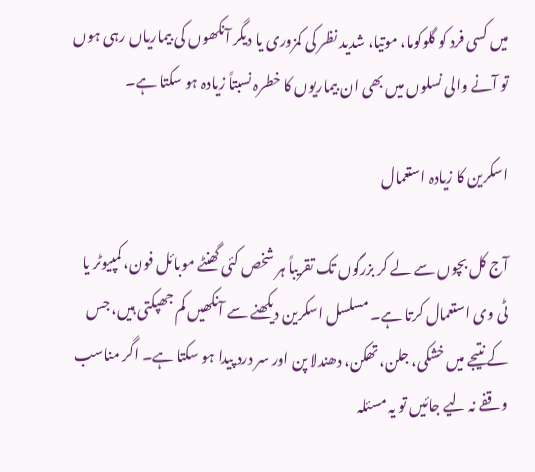میں کسی فرد کو گلوکوما، موتیا، شدید نظر کی کمزوری یا دیگر آنکھوں کی بیماریاں رہی ہوں تو آنے والی نسلوں میں بھی ان بیماریوں کا خطرہ نسبتاً زیادہ ہو سکتا ہے۔

اسکرین کا زیادہ استعمال

آج کل بچوں سے لے کر بزرگوں تک تقریباً ہر شخص کئی گھنٹے موبائل فون، کمپیوٹر یا ٹی وی استعمال کرتا ہے۔ مسلسل اسکرین دیکھنے سے آنکھیں کم جھپکتی ہیں، جس کے نتیجے میں خشکی، جلن، تھکن، دھندلا پن اور سر درد پیدا ہو سکتا ہے۔ اگر مناسب وقفے نہ لیے جائیں تو یہ مسئلہ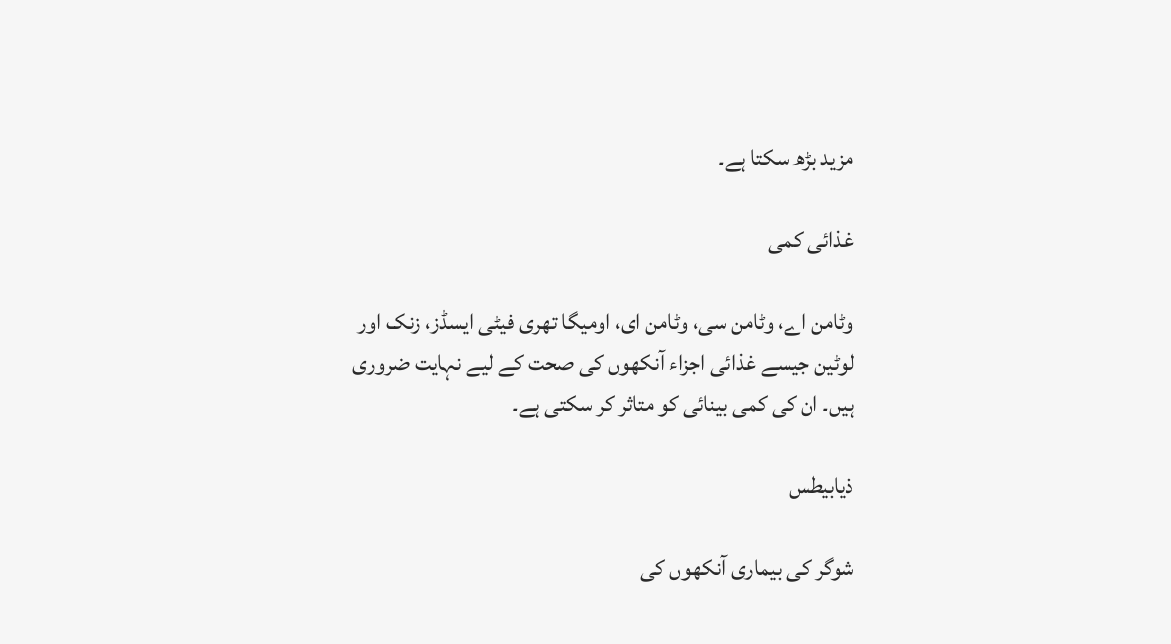مزید بڑھ سکتا ہے۔

غذائی کمی

وٹامن اے، وٹامن سی، وٹامن ای، اومیگا تھری فیٹی ایسڈز، زنک اور لوٹین جیسے غذائی اجزاء آنکھوں کی صحت کے لیے نہایت ضروری ہیں۔ ان کی کمی بینائی کو متاثر کر سکتی ہے۔

ذیابیطس

شوگر کی بیماری آنکھوں کی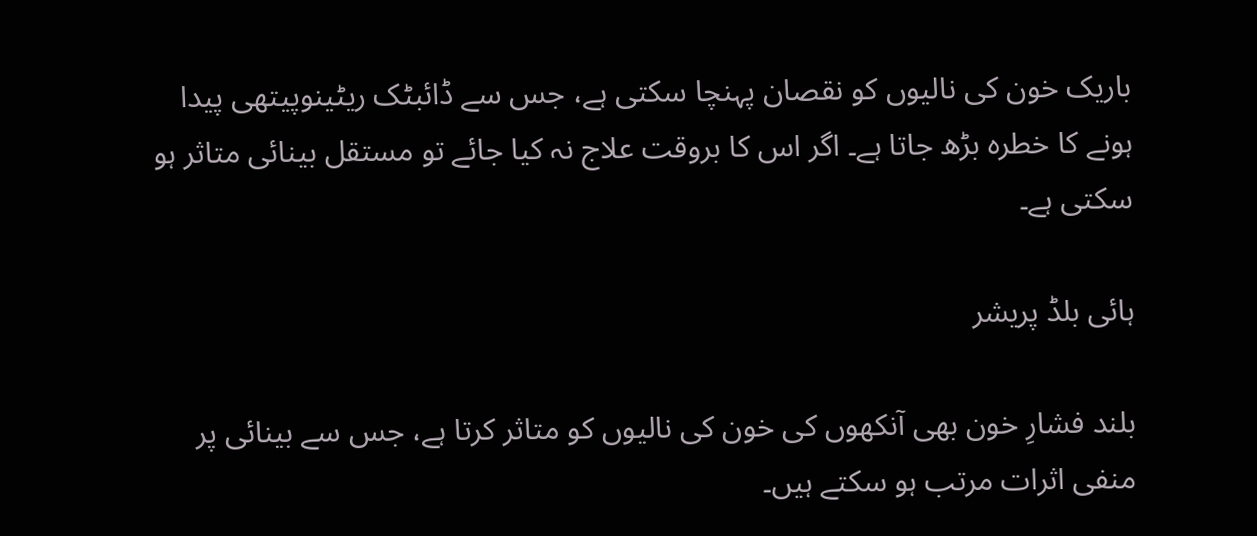باریک خون کی نالیوں کو نقصان پہنچا سکتی ہے، جس سے ڈائبٹک ریٹینوپیتھی پیدا ہونے کا خطرہ بڑھ جاتا ہے۔ اگر اس کا بروقت علاج نہ کیا جائے تو مستقل بینائی متاثر ہو سکتی ہے۔

ہائی بلڈ پریشر

بلند فشارِ خون بھی آنکھوں کی خون کی نالیوں کو متاثر کرتا ہے، جس سے بینائی پر منفی اثرات مرتب ہو سکتے ہیں۔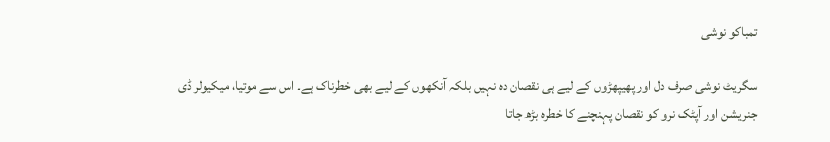تمباکو نوشی

سگریٹ نوشی صرف دل اور پھیپھڑوں کے لیے ہی نقصان دہ نہیں بلکہ آنکھوں کے لیے بھی خطرناک ہے۔ اس سے موتیا، میکیولر ڈی جنریشن اور آپٹک نرو کو نقصان پہنچنے کا خطرہ بڑھ جاتا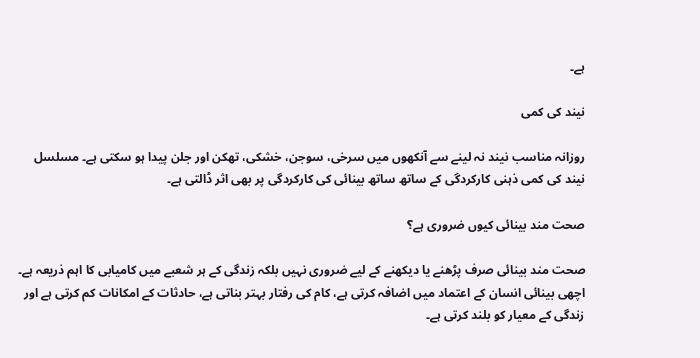ہے۔

نیند کی کمی

روزانہ مناسب نیند نہ لینے سے آنکھوں میں سرخی، سوجن، خشکی، تھکن اور جلن پیدا ہو سکتی ہے۔ مسلسل نیند کی کمی ذہنی کارکردگی کے ساتھ ساتھ بینائی کی کارکردگی پر بھی اثر ڈالتی ہے۔

صحت مند بینائی کیوں ضروری ہے؟

صحت مند بینائی صرف پڑھنے یا دیکھنے کے لیے ضروری نہیں بلکہ زندگی کے ہر شعبے میں کامیابی کا اہم ذریعہ ہے۔ اچھی بینائی انسان کے اعتماد میں اضافہ کرتی ہے، کام کی رفتار بہتر بناتی ہے، حادثات کے امکانات کم کرتی ہے اور زندگی کے معیار کو بلند کرتی ہے۔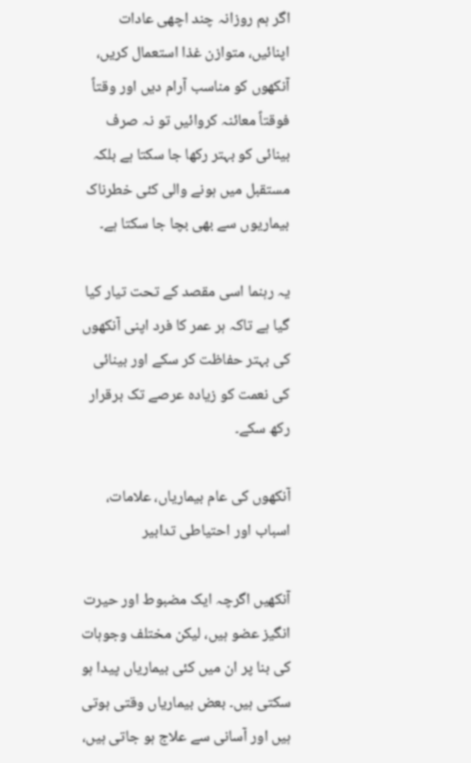اگر ہم روزانہ چند اچھی عادات اپنائیں، متوازن غذا استعمال کریں، آنکھوں کو مناسب آرام دیں اور وقتاً فوقتاً معائنہ کروائیں تو نہ صرف بینائی کو بہتر رکھا جا سکتا ہے بلکہ مستقبل میں ہونے والی کئی خطرناک بیماریوں سے بھی بچا جا سکتا ہے۔

یہ رہنما اسی مقصد کے تحت تیار کیا گیا ہے تاکہ ہر عمر کا فرد اپنی آنکھوں کی بہتر حفاظت کر سکے اور بینائی کی نعمت کو زیادہ عرصے تک برقرار رکھ سکے۔

آنکھوں کی عام بیماریاں، علامات، اسباب اور احتیاطی تدابیر

آنکھیں اگرچہ ایک مضبوط اور حیرت انگیز عضو ہیں، لیکن مختلف وجوہات کی بنا پر ان میں کئی بیماریاں پیدا ہو سکتی ہیں۔ بعض بیماریاں وقتی ہوتی ہیں اور آسانی سے علاج ہو جاتی ہیں،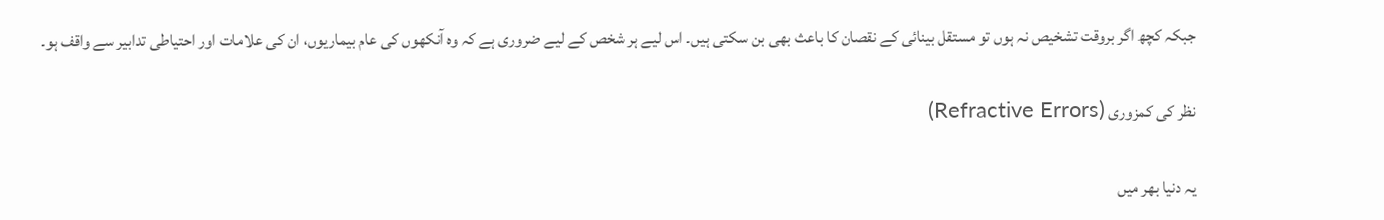جبکہ کچھ اگر بروقت تشخیص نہ ہوں تو مستقل بینائی کے نقصان کا باعث بھی بن سکتی ہیں۔ اس لیے ہر شخص کے لیے ضروری ہے کہ وہ آنکھوں کی عام بیماریوں، ان کی علامات اور احتیاطی تدابیر سے واقف ہو۔

نظر کی کمزوری (Refractive Errors)

یہ دنیا بھر میں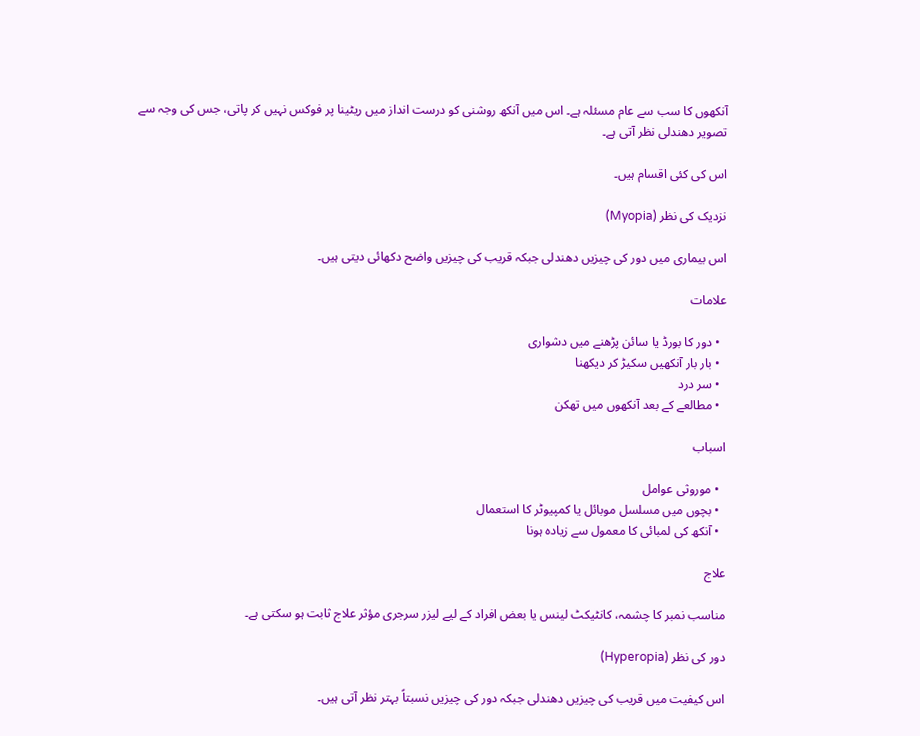آنکھوں کا سب سے عام مسئلہ ہے۔ اس میں آنکھ روشنی کو درست انداز میں ریٹینا پر فوکس نہیں کر پاتی، جس کی وجہ سے تصویر دھندلی نظر آتی ہے۔

اس کی کئی اقسام ہیں۔

نزدیک کی نظر (Myopia)

اس بیماری میں دور کی چیزیں دھندلی جبکہ قریب کی چیزیں واضح دکھائی دیتی ہیں۔

علامات

  • دور کا بورڈ یا سائن پڑھنے میں دشواری
  • بار بار آنکھیں سکیڑ کر دیکھنا
  • سر درد
  • مطالعے کے بعد آنکھوں میں تھکن

اسباب

  • موروثی عوامل
  • بچوں میں مسلسل موبائل یا کمپیوٹر کا استعمال
  • آنکھ کی لمبائی کا معمول سے زیادہ ہونا

علاج

مناسب نمبر کا چشمہ، کانٹیکٹ لینس یا بعض افراد کے لیے لیزر سرجری مؤثر علاج ثابت ہو سکتی ہے۔

دور کی نظر (Hyperopia)

اس کیفیت میں قریب کی چیزیں دھندلی جبکہ دور کی چیزیں نسبتاً بہتر نظر آتی ہیں۔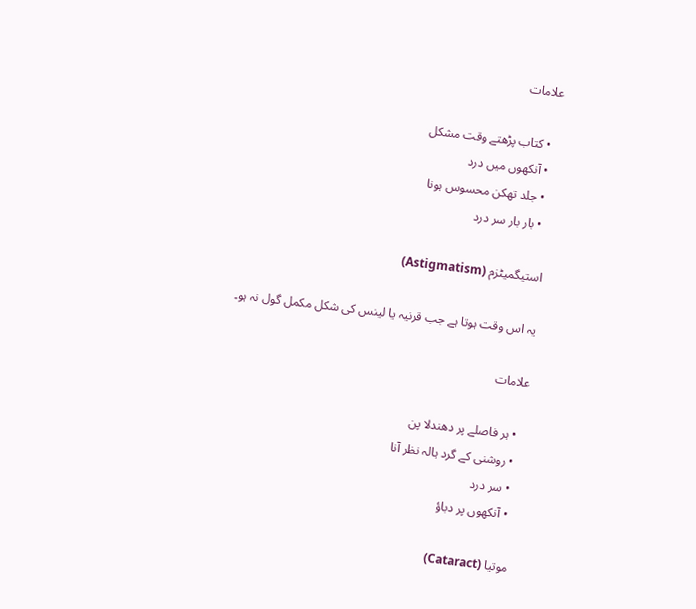علامات

  • کتاب پڑھتے وقت مشکل
  • آنکھوں میں درد
  • جلد تھکن محسوس ہونا
  • بار بار سر درد

استیگمیٹزم (Astigmatism)

یہ اس وقت ہوتا ہے جب قرنیہ یا لینس کی شکل مکمل گول نہ ہو۔

علامات

  • ہر فاصلے پر دھندلا پن
  • روشنی کے گرد ہالہ نظر آنا
  • سر درد
  • آنکھوں پر دباؤ

موتیا (Cataract)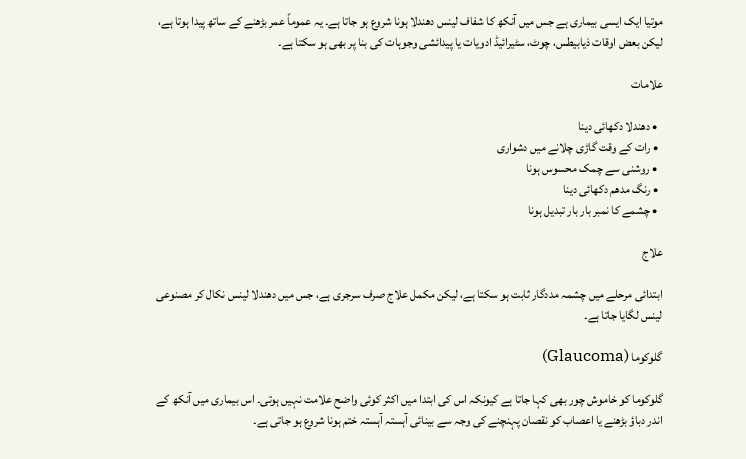موتیا ایک ایسی بیماری ہے جس میں آنکھ کا شفاف لینس دھندلا ہونا شروع ہو جاتا ہے۔ یہ عموماً عمر بڑھنے کے ساتھ پیدا ہوتا ہے، لیکن بعض اوقات ذیابیطس، چوٹ، سٹیرائیڈ ادویات یا پیدائشی وجوہات کی بنا پر بھی ہو سکتا ہے۔

علامات

  • دھندلا دکھائی دینا
  • رات کے وقت گاڑی چلانے میں دشواری
  • روشنی سے چمک محسوس ہونا
  • رنگ مدھم دکھائی دینا
  • چشمے کا نمبر بار بار تبدیل ہونا

علاج

ابتدائی مرحلے میں چشمہ مددگار ثابت ہو سکتا ہے، لیکن مکمل علاج صرف سرجری ہے، جس میں دھندلا لینس نکال کر مصنوعی لینس لگایا جاتا ہے۔

گلوکوما (Glaucoma)

گلوکوما کو خاموش چور بھی کہا جاتا ہے کیونکہ اس کی ابتدا میں اکثر کوئی واضح علامت نہیں ہوتی۔ اس بیماری میں آنکھ کے اندر دباؤ بڑھنے یا اعصاب کو نقصان پہنچنے کی وجہ سے بینائی آہستہ آہستہ ختم ہونا شروع ہو جاتی ہے۔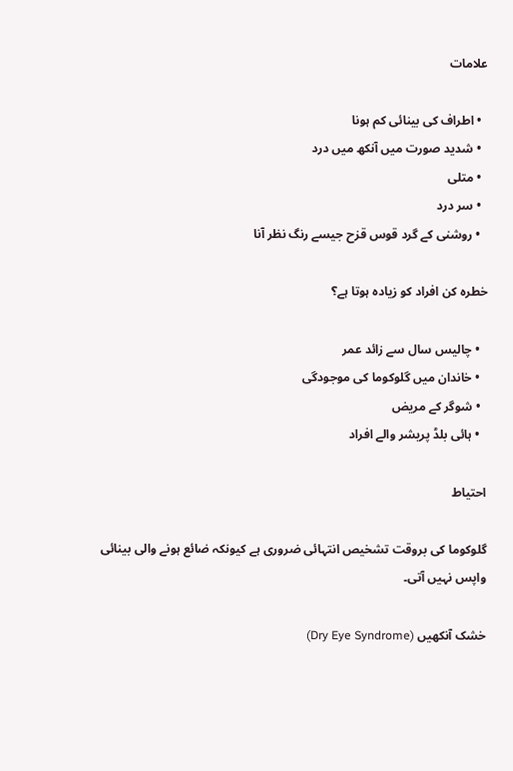علامات

  • اطراف کی بینائی کم ہونا
  • شدید صورت میں آنکھ میں درد
  • متلی
  • سر درد
  • روشنی کے گرد قوس قزح جیسے رنگ نظر آنا

خطرہ کن افراد کو زیادہ ہوتا ہے؟

  • چالیس سال سے زائد عمر
  • خاندان میں گلوکوما کی موجودگی
  • شوگر کے مریض
  • ہائی بلڈ پریشر والے افراد

احتیاط

گلوکوما کی بروقت تشخیص انتہائی ضروری ہے کیونکہ ضائع ہونے والی بینائی واپس نہیں آتی۔

خشک آنکھیں (Dry Eye Syndrome)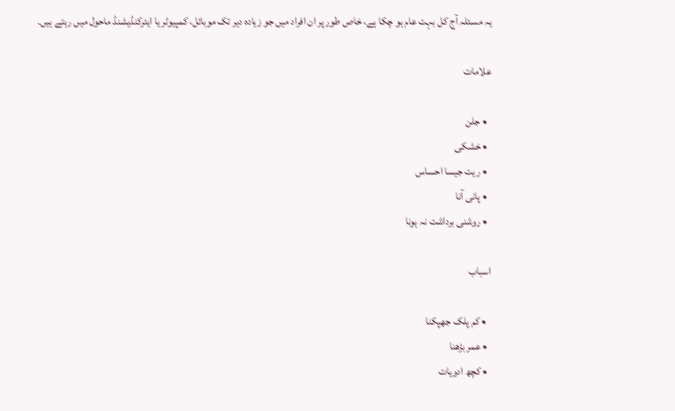یہ مسئلہ آج کل بہت عام ہو چکا ہے، خاص طور پر ان افراد میں جو زیادہ دیر تک موبائل، کمپیوٹر یا ایئرکنڈیشنڈ ماحول میں رہتے ہیں۔

علامات

  • جلن
  • خشکی
  • ریت جیسا احساس
  • پانی آنا
  • روشنی برداشت نہ ہونا

اسباب

  • کم پلک جھپکنا
  • عمر بڑھنا
  • کچھ ادویات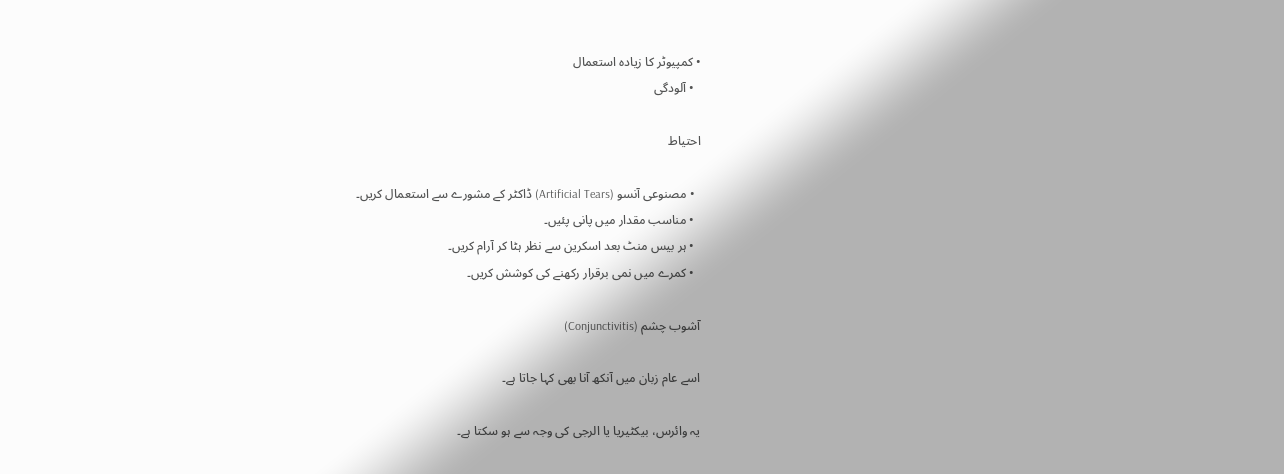• کمپیوٹر کا زیادہ استعمال
  • آلودگی

احتیاط

  • مصنوعی آنسو (Artificial Tears) ڈاکٹر کے مشورے سے استعمال کریں۔
  • مناسب مقدار میں پانی پئیں۔
  • ہر بیس منٹ بعد اسکرین سے نظر ہٹا کر آرام کریں۔
  • کمرے میں نمی برقرار رکھنے کی کوشش کریں۔

آشوب چشم (Conjunctivitis)

اسے عام زبان میں آنکھ آنا بھی کہا جاتا ہے۔

یہ وائرس، بیکٹیریا یا الرجی کی وجہ سے ہو سکتا ہے۔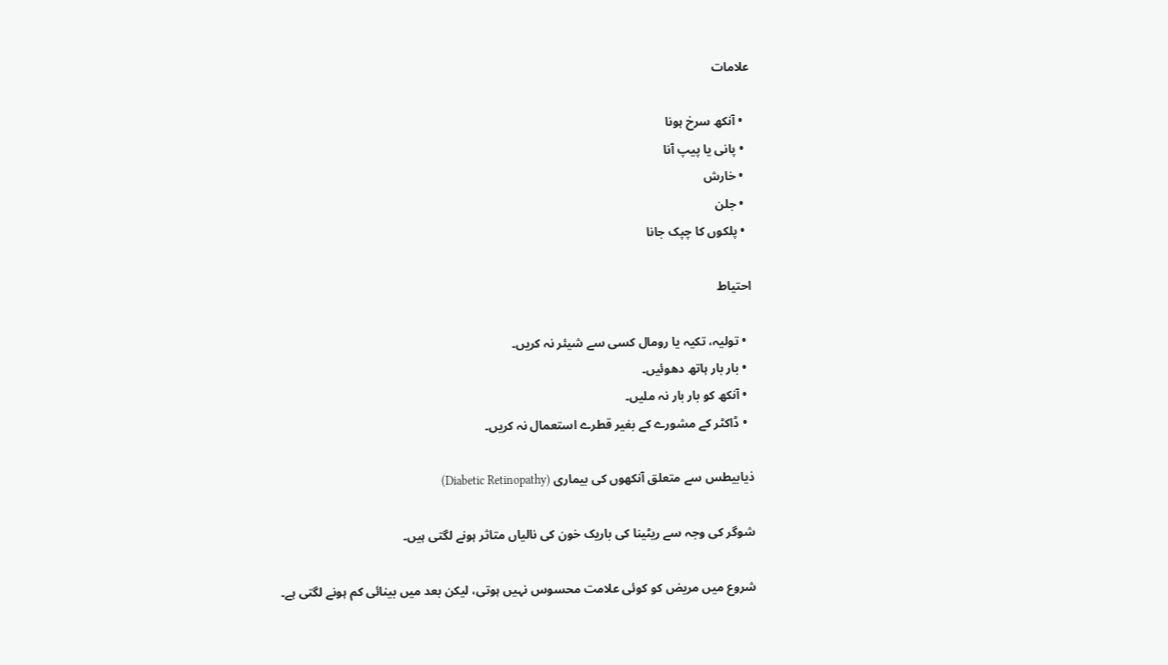علامات

  • آنکھ سرخ ہونا
  • پانی یا پیپ آنا
  • خارش
  • جلن
  • پلکوں کا چپک جانا

احتیاط

  • تولیہ، تکیہ یا رومال کسی سے شیئر نہ کریں۔
  • بار بار ہاتھ دھوئیں۔
  • آنکھ کو بار بار نہ ملیں۔
  • ڈاکٹر کے مشورے کے بغیر قطرے استعمال نہ کریں۔

ذیابیطس سے متعلق آنکھوں کی بیماری (Diabetic Retinopathy)

شوگر کی وجہ سے ریٹینا کی باریک خون کی نالیاں متاثر ہونے لگتی ہیں۔

شروع میں مریض کو کوئی علامت محسوس نہیں ہوتی، لیکن بعد میں بینائی کم ہونے لگتی ہے۔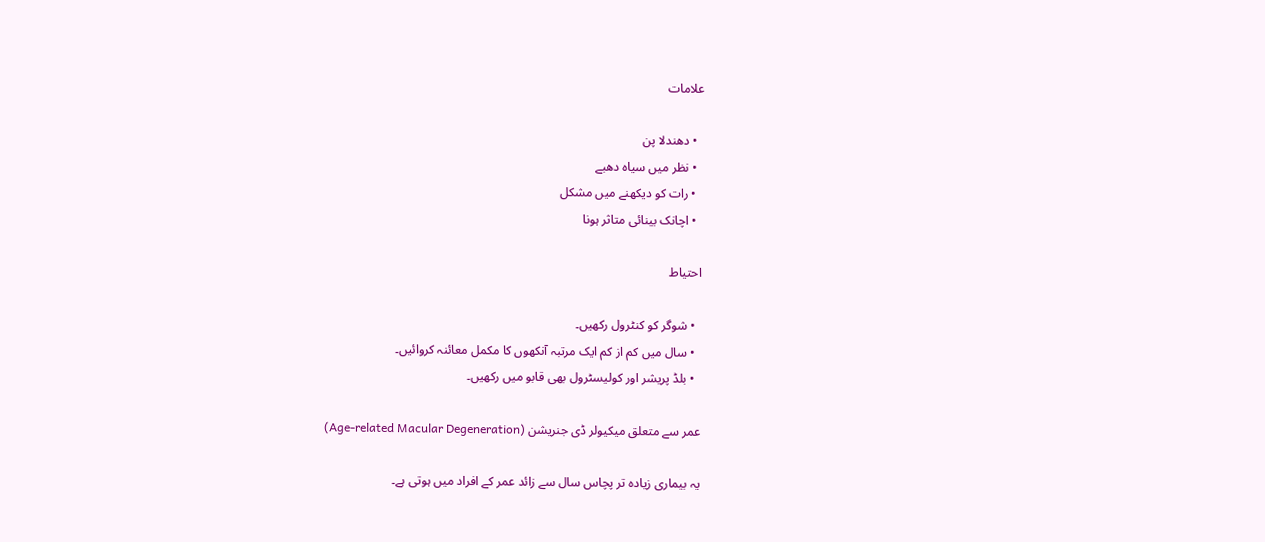علامات

  • دھندلا پن
  • نظر میں سیاہ دھبے
  • رات کو دیکھنے میں مشکل
  • اچانک بینائی متاثر ہونا

احتیاط

  • شوگر کو کنٹرول رکھیں۔
  • سال میں کم از کم ایک مرتبہ آنکھوں کا مکمل معائنہ کروائیں۔
  • بلڈ پریشر اور کولیسٹرول بھی قابو میں رکھیں۔

عمر سے متعلق میکیولر ڈی جنریشن (Age-related Macular Degeneration)

یہ بیماری زیادہ تر پچاس سال سے زائد عمر کے افراد میں ہوتی ہے۔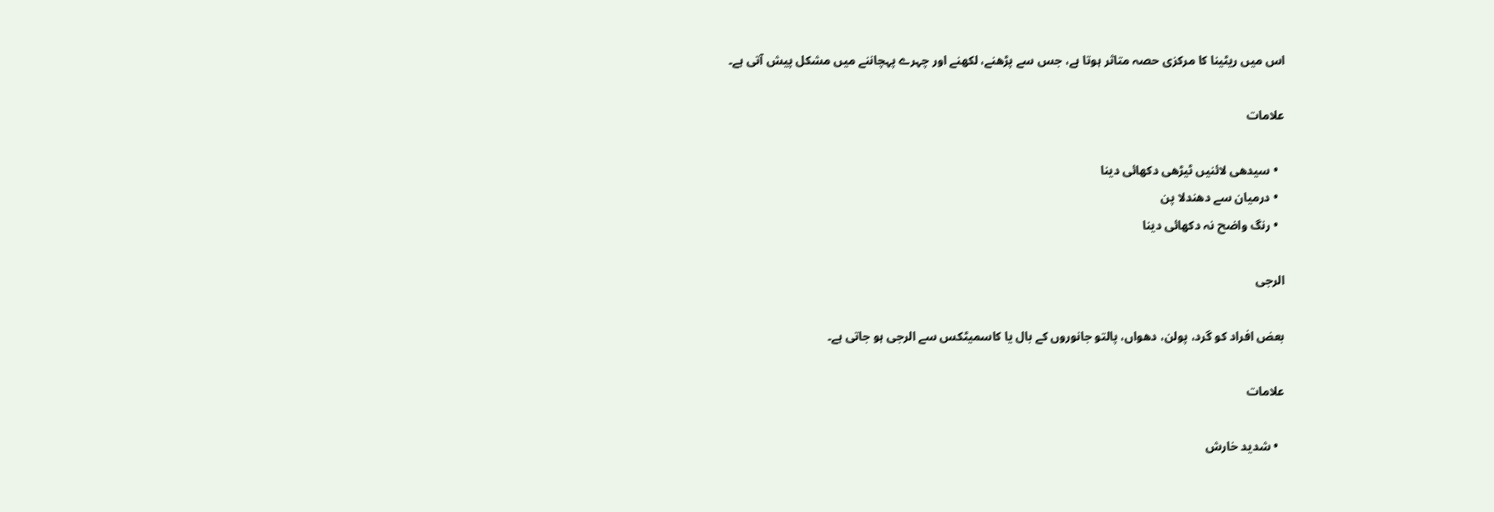اس میں ریٹینا کا مرکزی حصہ متاثر ہوتا ہے، جس سے پڑھنے، لکھنے اور چہرے پہچاننے میں مشکل پیش آتی ہے۔

علامات

  • سیدھی لائنیں ٹیڑھی دکھائی دینا
  • درمیان سے دھندلا پن
  • رنگ واضح نہ دکھائی دینا

الرجی

بعض افراد کو گرد، پولن، دھواں، پالتو جانوروں کے بال یا کاسمیٹکس سے الرجی ہو جاتی ہے۔

علامات

  • شدید خارش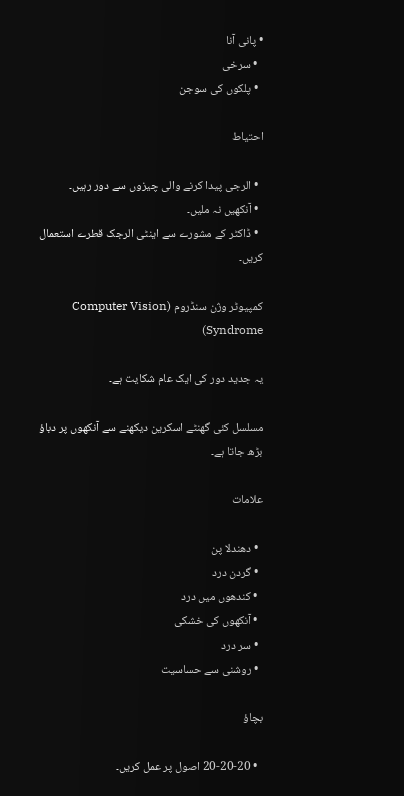• پانی آنا
  • سرخی
  • پلکوں کی سوجن

احتیاط

  • الرجی پیدا کرنے والی چیزوں سے دور رہیں۔
  • آنکھیں نہ ملیں۔
  • ڈاکٹر کے مشورے سے اینٹی الرجک قطرے استعمال کریں۔

کمپیوٹر وژن سنڈروم (Computer Vision Syndrome)

یہ جدید دور کی ایک عام شکایت ہے۔

مسلسل کئی گھنٹے اسکرین دیکھنے سے آنکھوں پر دباؤ بڑھ جاتا ہے۔

علامات

  • دھندلا پن
  • گردن درد
  • کندھوں میں درد
  • آنکھوں کی خشکی
  • سر درد
  • روشنی سے حساسیت

بچاؤ

  • 20-20-20 اصول پر عمل کریں۔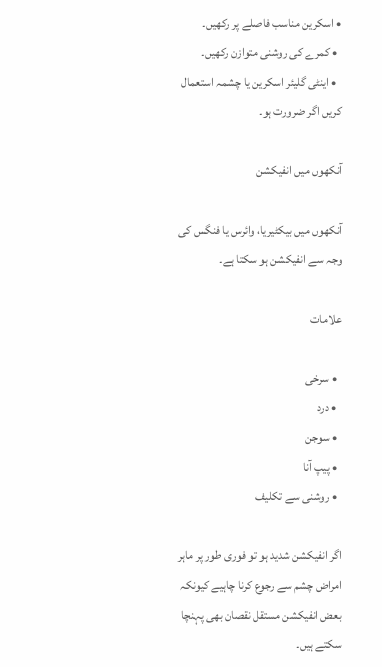• اسکرین مناسب فاصلے پر رکھیں۔
  • کمرے کی روشنی متوازن رکھیں۔
  • اینٹی گلیئر اسکرین یا چشمہ استعمال کریں اگر ضرورت ہو۔

آنکھوں میں انفیکشن

آنکھوں میں بیکٹیریا، وائرس یا فنگس کی وجہ سے انفیکشن ہو سکتا ہے۔

علامات

  • سرخی
  • درد
  • سوجن
  • پیپ آنا
  • روشنی سے تکلیف

اگر انفیکشن شدید ہو تو فوری طور پر ماہر امراض چشم سے رجوع کرنا چاہیے کیونکہ بعض انفیکشن مستقل نقصان بھی پہنچا سکتے ہیں۔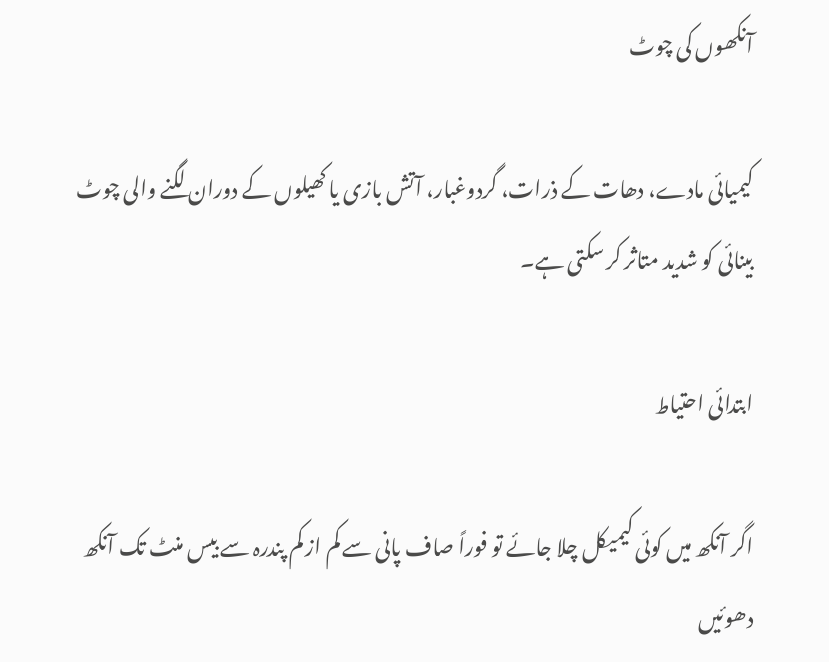آنکھوں کی چوٹ

کیمیائی مادے، دھات کے ذرات، گردوغبار، آتش بازی یا کھیلوں کے دوران لگنے والی چوٹ بینائی کو شدید متاثر کر سکتی ہے۔

ابتدائی احتیاط

اگر آنکھ میں کوئی کیمیکل چلا جائے تو فوراً صاف پانی سے کم از کم پندرہ سے بیس منٹ تک آنکھ دھوئیں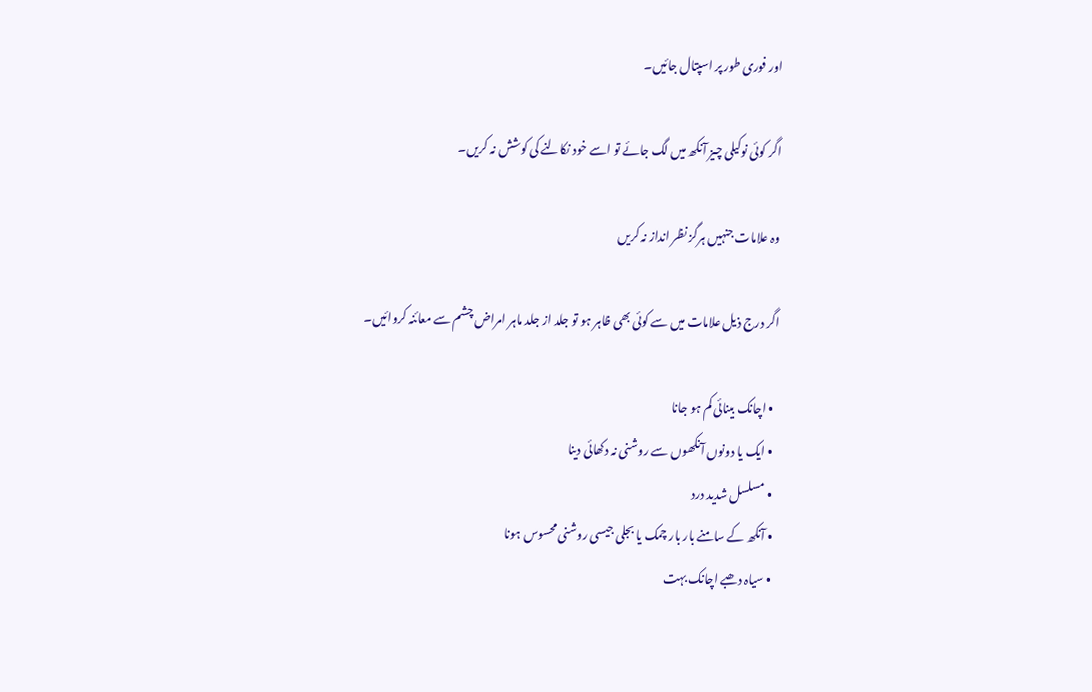اور فوری طور پر اسپتال جائیں۔

اگر کوئی نوکیلی چیز آنکھ میں لگ جائے تو اسے خود نکالنے کی کوشش نہ کریں۔

وہ علامات جنہیں ہرگز نظر انداز نہ کریں

اگر درج ذیل علامات میں سے کوئی بھی ظاہر ہو تو جلد از جلد ماہر امراض چشم سے معائنہ کروائیں۔

  • اچانک بینائی کم ہو جانا
  • ایک یا دونوں آنکھوں سے روشنی نہ دکھائی دینا
  • مسلسل شدید درد
  • آنکھ کے سامنے بار بار چمک یا بجلی جیسی روشنی محسوس ہونا
  • سیاہ دھبے اچانک بہت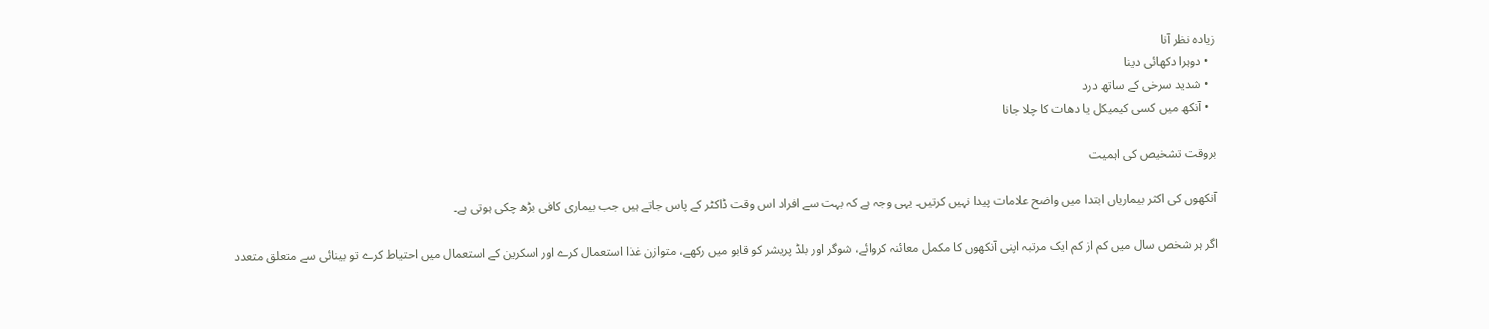زیادہ نظر آنا
  • دوہرا دکھائی دینا
  • شدید سرخی کے ساتھ درد
  • آنکھ میں کسی کیمیکل یا دھات کا چلا جانا

بروقت تشخیص کی اہمیت

آنکھوں کی اکثر بیماریاں ابتدا میں واضح علامات پیدا نہیں کرتیں۔ یہی وجہ ہے کہ بہت سے افراد اس وقت ڈاکٹر کے پاس جاتے ہیں جب بیماری کافی بڑھ چکی ہوتی ہے۔

اگر ہر شخص سال میں کم از کم ایک مرتبہ اپنی آنکھوں کا مکمل معائنہ کروائے، شوگر اور بلڈ پریشر کو قابو میں رکھے، متوازن غذا استعمال کرے اور اسکرین کے استعمال میں احتیاط کرے تو بینائی سے متعلق متعدد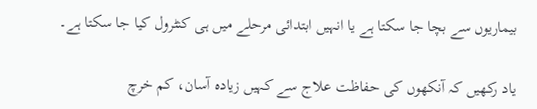بیماریوں سے بچا جا سکتا ہے یا انہیں ابتدائی مرحلے میں ہی کنٹرول کیا جا سکتا ہے۔

یاد رکھیں کہ آنکھوں کی حفاظت علاج سے کہیں زیادہ آسان، کم خرچ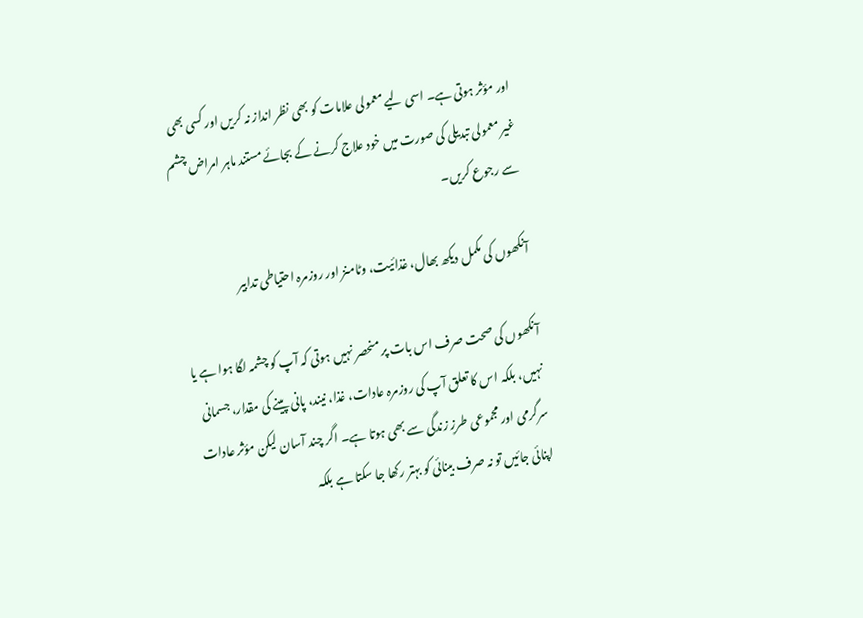اور مؤثر ہوتی ہے۔ اسی لیے معمولی علامات کو بھی نظر انداز نہ کریں اور کسی بھی غیر معمولی تبدیلی کی صورت میں خود علاج کرنے کے بجائے مستند ماہر امراض چشم سے رجوع کریں۔

آنکھوں کی مکمل دیکھ بھال، غذائیت، وٹامنز اور روزمرہ احتیاطی تدابیر

آنکھوں کی صحت صرف اس بات پر منحصر نہیں ہوتی کہ آپ کو چشمہ لگا ہوا ہے یا نہیں، بلکہ اس کا تعلق آپ کی روزمرہ عادات، غذا، نیند، پانی پینے کی مقدار، جسمانی سرگرمی اور مجموعی طرزِ زندگی سے بھی ہوتا ہے۔ اگر چند آسان لیکن مؤثر عادات اپنائی جائیں تو نہ صرف بینائی کو بہتر رکھا جا سکتا ہے بلکہ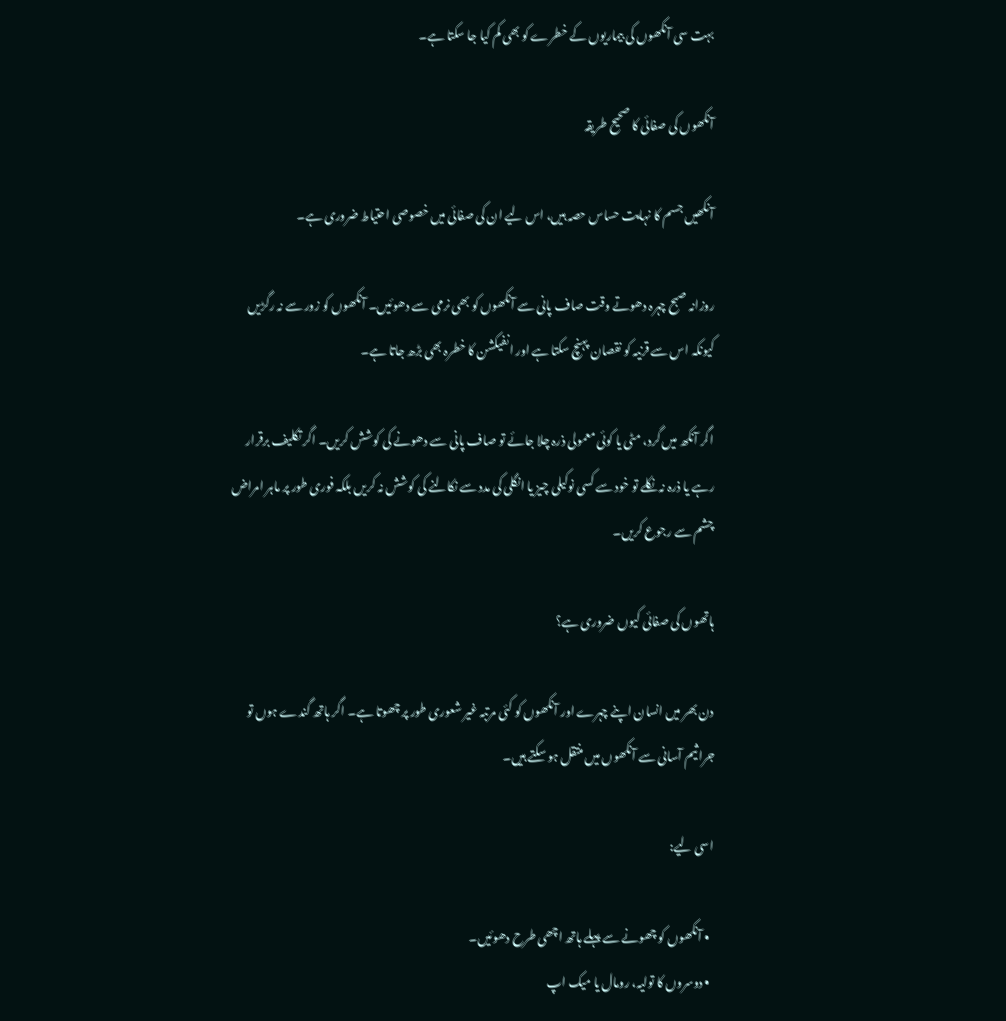بہت سی آنکھوں کی بیماریوں کے خطرے کو بھی کم کیا جا سکتا ہے۔

آنکھوں کی صفائی کا صحیح طریقہ

آنکھیں جسم کا نہایت حساس حصہ ہیں، اس لیے ان کی صفائی میں خصوصی احتیاط ضروری ہے۔

روزانہ صبح چہرہ دھوتے وقت صاف پانی سے آنکھوں کو بھی نرمی سے دھوئیں۔ آنکھوں کو زور سے نہ رگڑیں کیونکہ اس سے قرنیہ کو نقصان پہنچ سکتا ہے اور انفیکشن کا خطرہ بھی بڑھ جاتا ہے۔

اگر آنکھ میں گرد، مٹی یا کوئی معمولی ذرہ چلا جائے تو صاف پانی سے دھونے کی کوشش کریں۔ اگر تکلیف برقرار رہے یا ذرہ نہ نکلے تو خود سے کسی نوکیلی چیز یا انگلی کی مدد سے نکالنے کی کوشش نہ کریں بلکہ فوری طور پر ماہر امراض چشم سے رجوع کریں۔

ہاتھوں کی صفائی کیوں ضروری ہے؟

دن بھر میں انسان اپنے چہرے اور آنکھوں کو کئی مرتبہ غیر شعوری طور پر چھوتا ہے۔ اگر ہاتھ گندے ہوں تو جراثیم آسانی سے آنکھوں میں منتقل ہو سکتے ہیں۔

اسی لیے:

  • آنکھوں کو چھونے سے پہلے ہاتھ اچھی طرح دھوئیں۔
  • دوسروں کا تولیہ، رومال یا میک اپ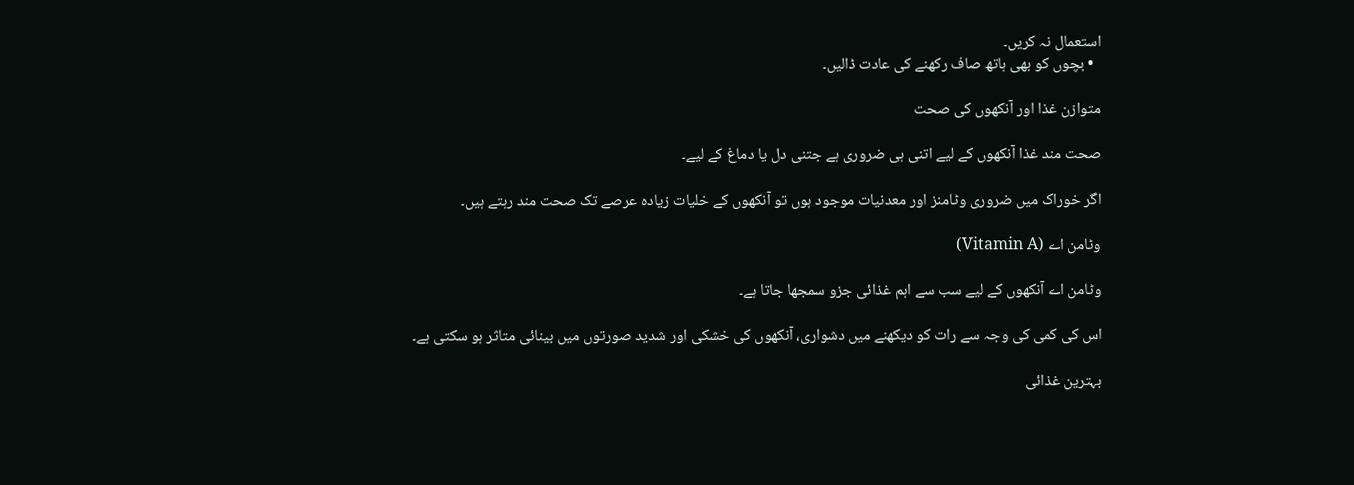استعمال نہ کریں۔
  • بچوں کو بھی ہاتھ صاف رکھنے کی عادت ڈالیں۔

متوازن غذا اور آنکھوں کی صحت

صحت مند غذا آنکھوں کے لیے اتنی ہی ضروری ہے جتنی دل یا دماغ کے لیے۔

اگر خوراک میں ضروری وٹامنز اور معدنیات موجود ہوں تو آنکھوں کے خلیات زیادہ عرصے تک صحت مند رہتے ہیں۔

وٹامن اے (Vitamin A)

وٹامن اے آنکھوں کے لیے سب سے اہم غذائی جزو سمجھا جاتا ہے۔

اس کی کمی کی وجہ سے رات کو دیکھنے میں دشواری، آنکھوں کی خشکی اور شدید صورتوں میں بینائی متاثر ہو سکتی ہے۔

بہترین غذائی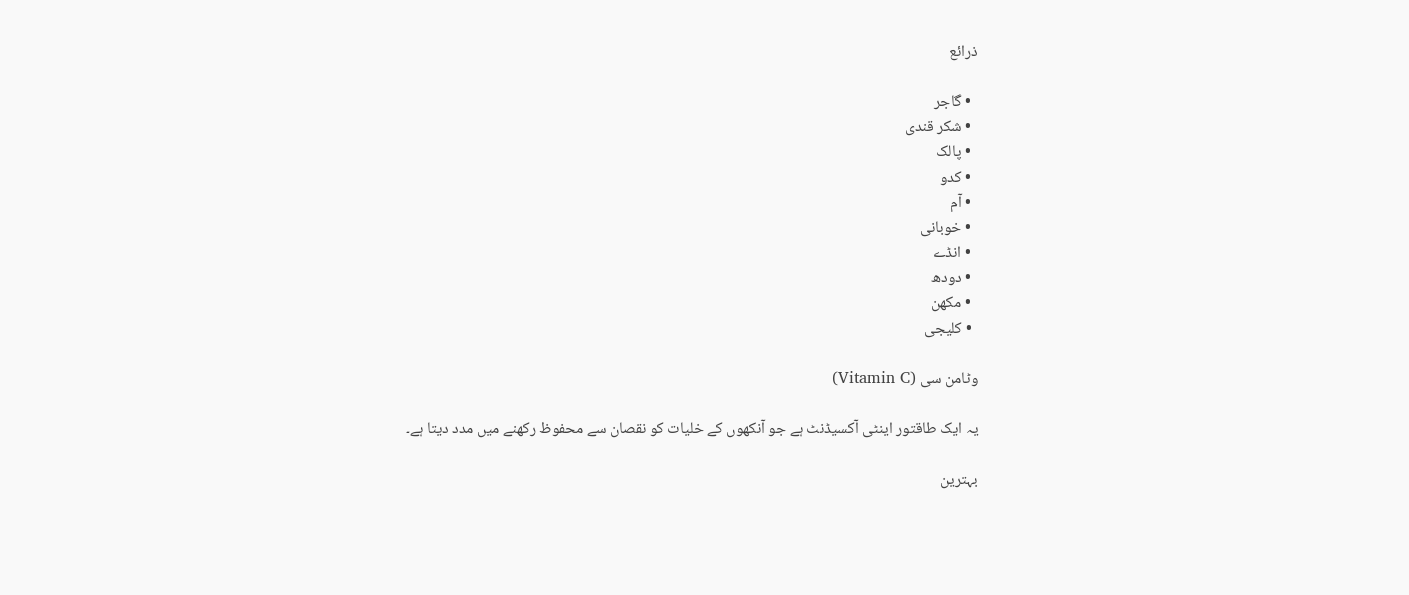ذرائع

  • گاجر
  • شکر قندی
  • پالک
  • کدو
  • آم
  • خوبانی
  • انڈے
  • دودھ
  • مکھن
  • کلیجی

وٹامن سی (Vitamin C)

یہ ایک طاقتور اینٹی آکسیڈنٹ ہے جو آنکھوں کے خلیات کو نقصان سے محفوظ رکھنے میں مدد دیتا ہے۔

بہترین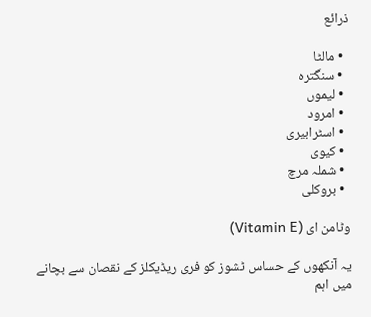ذرائع

  • مالٹا
  • سنگترہ
  • لیموں
  • امرود
  • اسٹرابیری
  • کیوی
  • شملہ مرچ
  • بروکلی

وٹامن ای (Vitamin E)

یہ آنکھوں کے حساس ٹشوز کو فری ریڈیکلز کے نقصان سے بچانے میں اہم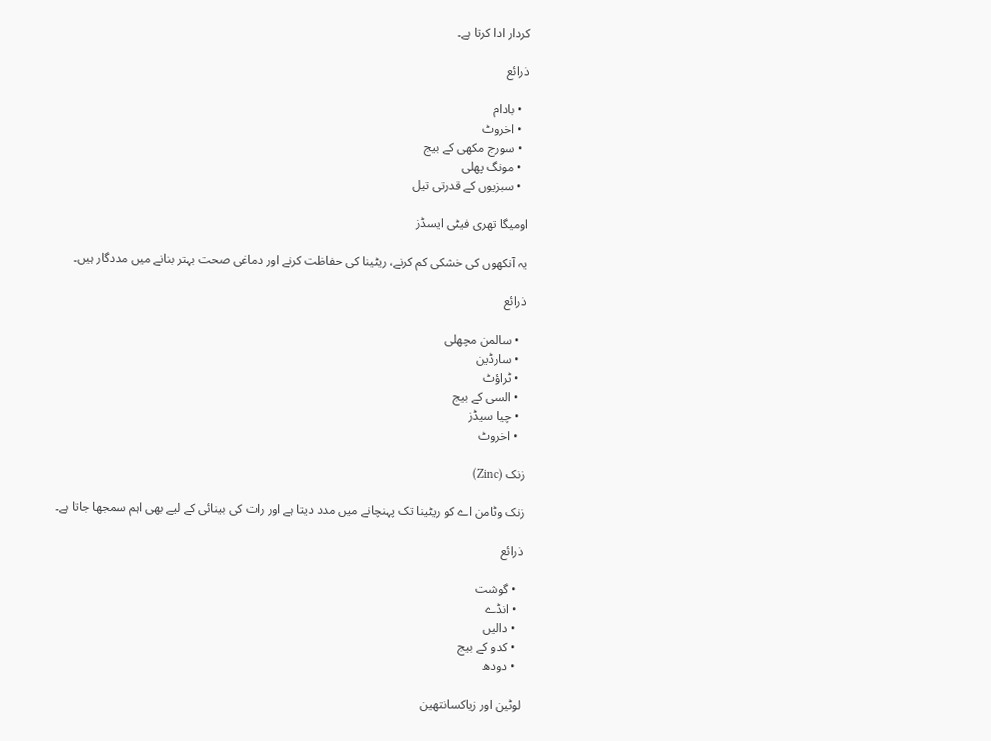کردار ادا کرتا ہے۔

ذرائع

  • بادام
  • اخروٹ
  • سورج مکھی کے بیج
  • مونگ پھلی
  • سبزیوں کے قدرتی تیل

اومیگا تھری فیٹی ایسڈز

یہ آنکھوں کی خشکی کم کرنے، ریٹینا کی حفاظت کرنے اور دماغی صحت بہتر بنانے میں مددگار ہیں۔

ذرائع

  • سالمن مچھلی
  • سارڈین
  • ٹراؤٹ
  • السی کے بیج
  • چیا سیڈز
  • اخروٹ

زنک (Zinc)

زنک وٹامن اے کو ریٹینا تک پہنچانے میں مدد دیتا ہے اور رات کی بینائی کے لیے بھی اہم سمجھا جاتا ہے۔

ذرائع

  • گوشت
  • انڈے
  • دالیں
  • کدو کے بیج
  • دودھ

لوٹین اور زیاکسانتھین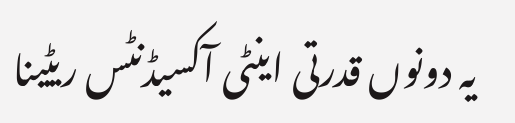یہ دونوں قدرتی اینٹی آکسیڈنٹس ریٹینا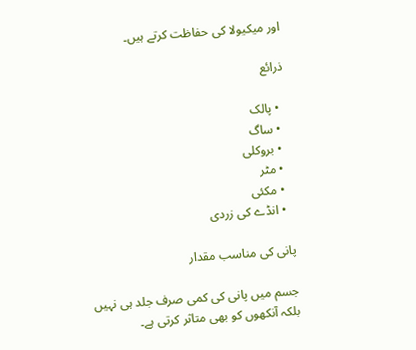اور میکیولا کی حفاظت کرتے ہیں۔

ذرائع

  • پالک
  • ساگ
  • بروکلی
  • مٹر
  • مکئی
  • انڈے کی زردی

پانی کی مناسب مقدار

جسم میں پانی کی کمی صرف جلد ہی نہیں بلکہ آنکھوں کو بھی متاثر کرتی ہے۔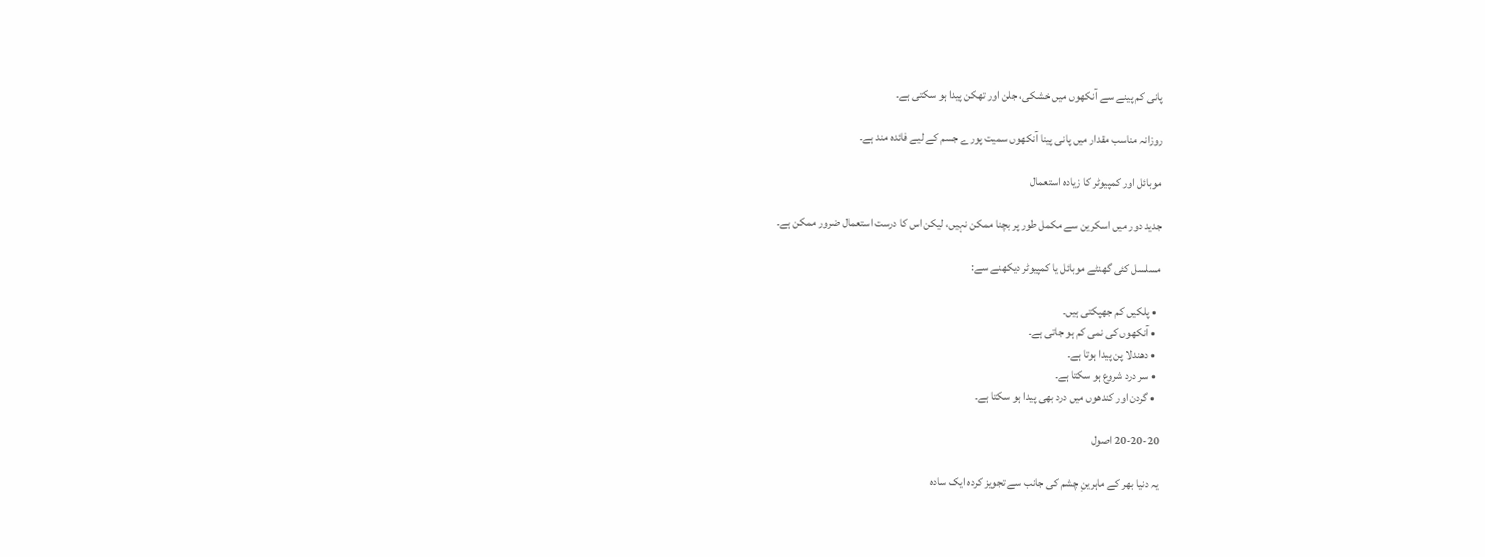پانی کم پینے سے آنکھوں میں خشکی، جلن اور تھکن پیدا ہو سکتی ہے۔

روزانہ مناسب مقدار میں پانی پینا آنکھوں سمیت پورے جسم کے لیے فائدہ مند ہے۔

موبائل اور کمپیوٹر کا زیادہ استعمال

جدید دور میں اسکرین سے مکمل طور پر بچنا ممکن نہیں، لیکن اس کا درست استعمال ضرور ممکن ہے۔

مسلسل کئی گھنٹے موبائل یا کمپیوٹر دیکھنے سے:

  • پلکیں کم جھپکتی ہیں۔
  • آنکھوں کی نمی کم ہو جاتی ہے۔
  • دھندلا پن پیدا ہوتا ہے۔
  • سر درد شروع ہو سکتا ہے۔
  • گردن اور کندھوں میں درد بھی پیدا ہو سکتا ہے۔

20-20-20 اصول

یہ دنیا بھر کے ماہرینِ چشم کی جانب سے تجویز کردہ ایک سادہ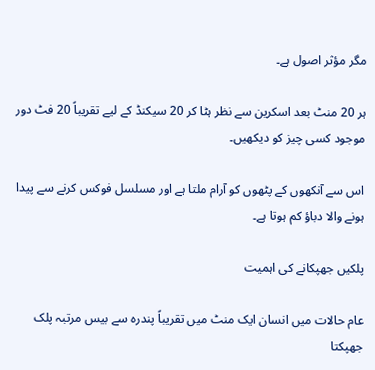مگر مؤثر اصول ہے۔

ہر 20 منٹ بعد اسکرین سے نظر ہٹا کر 20 سیکنڈ کے لیے تقریباً 20 فٹ دور موجود کسی چیز کو دیکھیں۔

اس سے آنکھوں کے پٹھوں کو آرام ملتا ہے اور مسلسل فوکس کرنے سے پیدا ہونے والا دباؤ کم ہوتا ہے۔

پلکیں جھپکانے کی اہمیت

عام حالات میں انسان ایک منٹ میں تقریباً پندرہ سے بیس مرتبہ پلک جھپکتا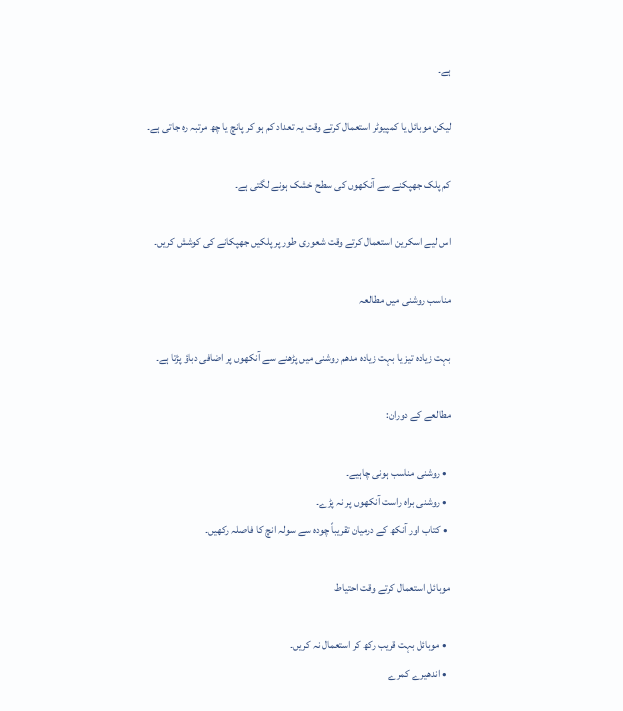ہے۔

لیکن موبائل یا کمپیوٹر استعمال کرتے وقت یہ تعداد کم ہو کر پانچ یا چھ مرتبہ رہ جاتی ہے۔

کم پلک جھپکنے سے آنکھوں کی سطح خشک ہونے لگتی ہے۔

اس لیے اسکرین استعمال کرتے وقت شعوری طور پر پلکیں جھپکانے کی کوشش کریں۔

مناسب روشنی میں مطالعہ

بہت زیادہ تیز یا بہت زیادہ مدھم روشنی میں پڑھنے سے آنکھوں پر اضافی دباؤ پڑتا ہے۔

مطالعے کے دوران:

  • روشنی مناسب ہونی چاہیے۔
  • روشنی براہ راست آنکھوں پر نہ پڑے۔
  • کتاب اور آنکھ کے درمیان تقریباً چودہ سے سولہ انچ کا فاصلہ رکھیں۔

موبائل استعمال کرتے وقت احتیاط

  • موبائل بہت قریب رکھ کر استعمال نہ کریں۔
  • اندھیرے کمرے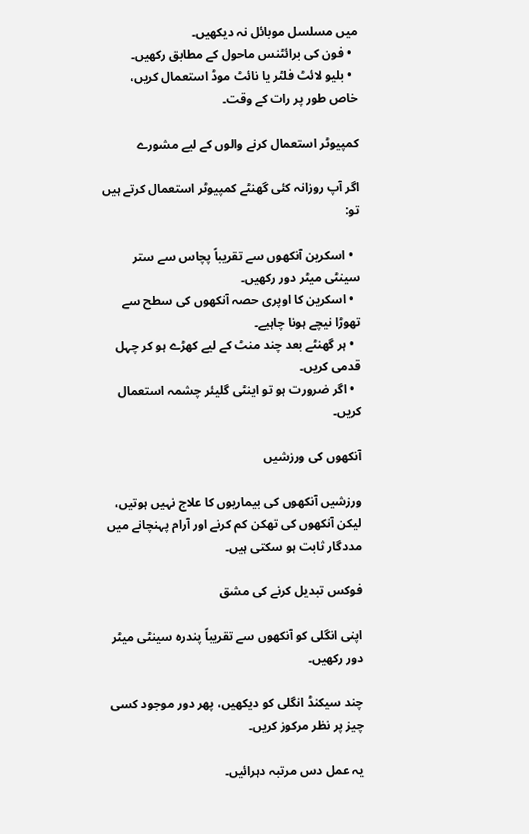میں مسلسل موبائل نہ دیکھیں۔
  • فون کی برائٹنس ماحول کے مطابق رکھیں۔
  • بلیو لائٹ فلٹر یا نائٹ موڈ استعمال کریں، خاص طور پر رات کے وقت۔

کمپیوٹر استعمال کرنے والوں کے لیے مشورے

اگر آپ روزانہ کئی گھنٹے کمپیوٹر استعمال کرتے ہیں تو:

  • اسکرین آنکھوں سے تقریباً پچاس سے ستر سینٹی میٹر دور رکھیں۔
  • اسکرین کا اوپری حصہ آنکھوں کی سطح سے تھوڑا نیچے ہونا چاہیے۔
  • ہر گھنٹے بعد چند منٹ کے لیے کھڑے ہو کر چہل قدمی کریں۔
  • اگر ضرورت ہو تو اینٹی گلیئر چشمہ استعمال کریں۔

آنکھوں کی ورزشیں

ورزشیں آنکھوں کی بیماریوں کا علاج نہیں ہوتیں، لیکن آنکھوں کی تھکن کم کرنے اور آرام پہنچانے میں مددگار ثابت ہو سکتی ہیں۔

فوکس تبدیل کرنے کی مشق

اپنی انگلی کو آنکھوں سے تقریباً پندرہ سینٹی میٹر دور رکھیں۔

چند سیکنڈ انگلی کو دیکھیں، پھر دور موجود کسی چیز پر نظر مرکوز کریں۔

یہ عمل دس مرتبہ دہرائیں۔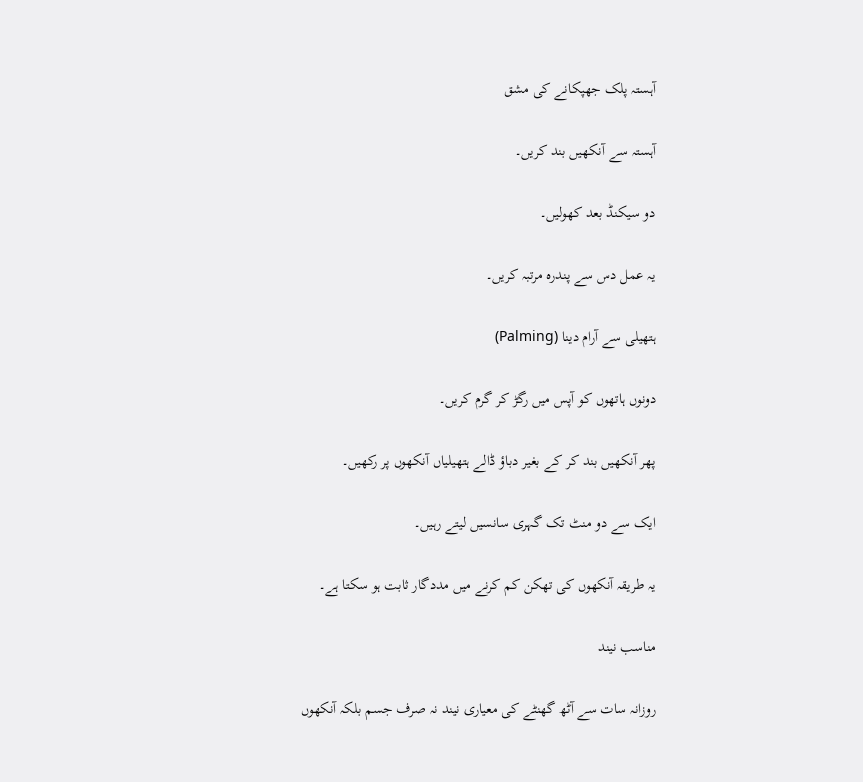آہستہ پلک جھپکانے کی مشق

آہستہ سے آنکھیں بند کریں۔

دو سیکنڈ بعد کھولیں۔

یہ عمل دس سے پندرہ مرتبہ کریں۔

ہتھیلی سے آرام دینا (Palming)

دونوں ہاتھوں کو آپس میں رگڑ کر گرم کریں۔

پھر آنکھیں بند کر کے بغیر دباؤ ڈالے ہتھیلیاں آنکھوں پر رکھیں۔

ایک سے دو منٹ تک گہری سانسیں لیتے رہیں۔

یہ طریقہ آنکھوں کی تھکن کم کرنے میں مددگار ثابت ہو سکتا ہے۔

مناسب نیند

روزانہ سات سے آٹھ گھنٹے کی معیاری نیند نہ صرف جسم بلکہ آنکھوں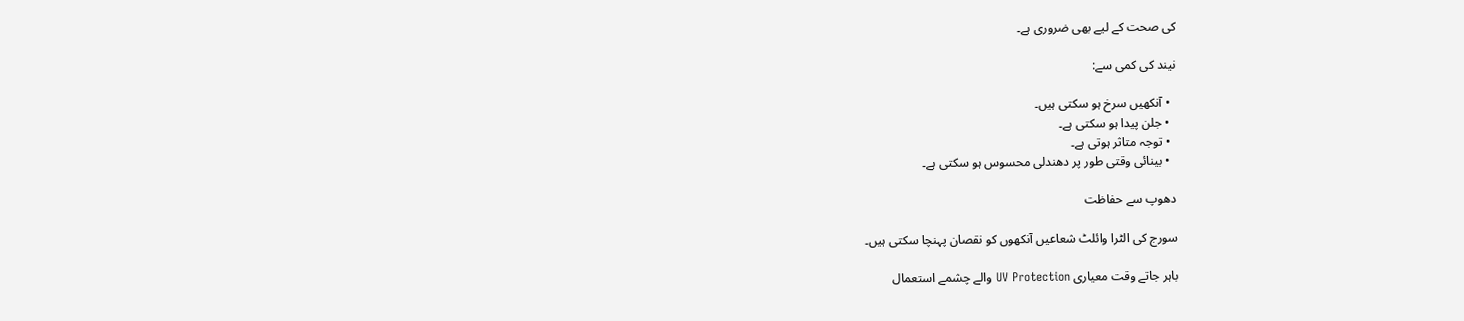کی صحت کے لیے بھی ضروری ہے۔

نیند کی کمی سے:

  • آنکھیں سرخ ہو سکتی ہیں۔
  • جلن پیدا ہو سکتی ہے۔
  • توجہ متاثر ہوتی ہے۔
  • بینائی وقتی طور پر دھندلی محسوس ہو سکتی ہے۔

دھوپ سے حفاظت

سورج کی الٹرا وائلٹ شعاعیں آنکھوں کو نقصان پہنچا سکتی ہیں۔

باہر جاتے وقت معیاری UV Protection والے چشمے استعمال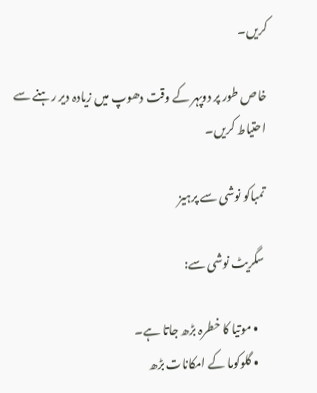کریں۔

خاص طور پر دوپہر کے وقت دھوپ میں زیادہ دیر رہنے سے احتیاط کریں۔

تمباکو نوشی سے پرہیز

سگریٹ نوشی سے:

  • موتیا کا خطرہ بڑھ جاتا ہے۔
  • گلوکوما کے امکانات بڑھ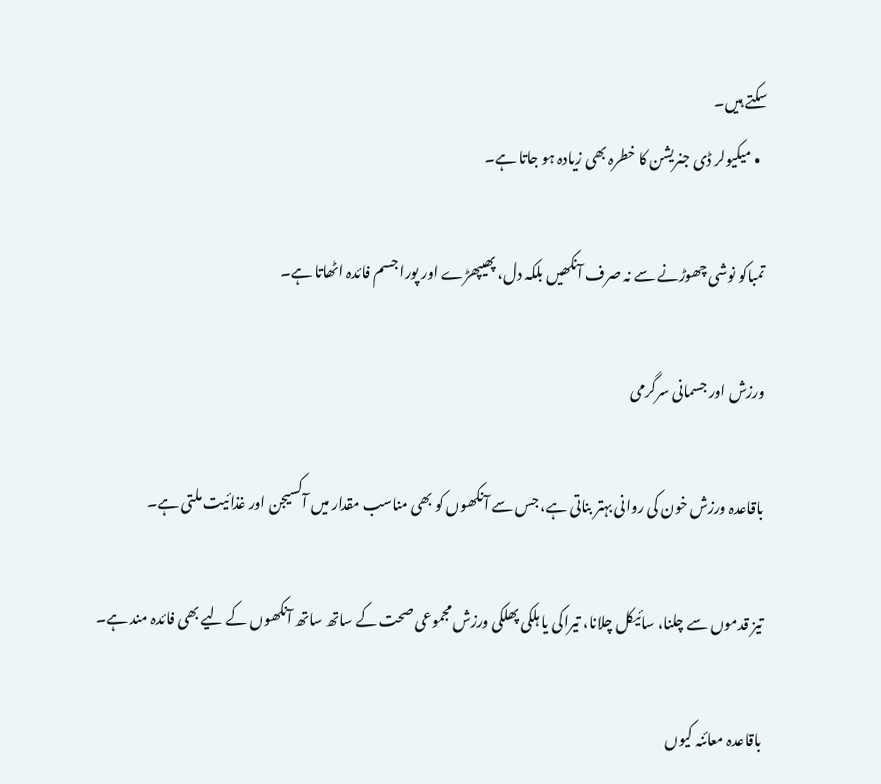سکتے ہیں۔
  • میکیولر ڈی جنریشن کا خطرہ بھی زیادہ ہو جاتا ہے۔

تمباکو نوشی چھوڑنے سے نہ صرف آنکھیں بلکہ دل، پھیپھڑے اور پورا جسم فائدہ اٹھاتا ہے۔

ورزش اور جسمانی سرگرمی

باقاعدہ ورزش خون کی روانی بہتر بناتی ہے، جس سے آنکھوں کو بھی مناسب مقدار میں آکسیجن اور غذائیت ملتی ہے۔

تیز قدموں سے چلنا، سائیکل چلانا، تیراکی یا ہلکی پھلکی ورزش مجموعی صحت کے ساتھ ساتھ آنکھوں کے لیے بھی فائدہ مند ہے۔

باقاعدہ معائنہ کیوں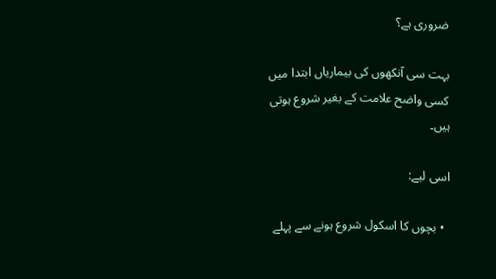ضروری ہے؟

بہت سی آنکھوں کی بیماریاں ابتدا میں کسی واضح علامت کے بغیر شروع ہوتی ہیں۔

اسی لیے:

  • بچوں کا اسکول شروع ہونے سے پہلے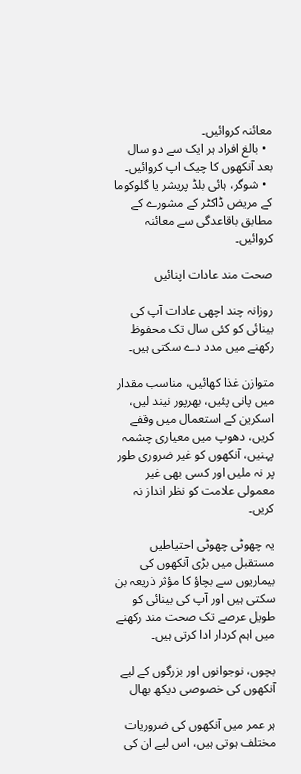معائنہ کروائیں۔
  • بالغ افراد ہر ایک سے دو سال بعد آنکھوں کا چیک اپ کروائیں۔
  • شوگر، ہائی بلڈ پریشر یا گلوکوما کے مریض ڈاکٹر کے مشورے کے مطابق باقاعدگی سے معائنہ کروائیں۔

صحت مند عادات اپنائیں

روزانہ چند اچھی عادات آپ کی بینائی کو کئی سال تک محفوظ رکھنے میں مدد دے سکتی ہیں۔

متوازن غذا کھائیں، مناسب مقدار میں پانی پئیں، بھرپور نیند لیں، اسکرین کے استعمال میں وقفے کریں، دھوپ میں معیاری چشمہ پہنیں، آنکھوں کو غیر ضروری طور پر نہ ملیں اور کسی بھی غیر معمولی علامت کو نظر انداز نہ کریں۔

یہ چھوٹی چھوٹی احتیاطیں مستقبل میں بڑی آنکھوں کی بیماریوں سے بچاؤ کا مؤثر ذریعہ بن سکتی ہیں اور آپ کی بینائی کو طویل عرصے تک صحت مند رکھنے میں اہم کردار ادا کرتی ہیں۔

بچوں، نوجوانوں اور بزرگوں کے لیے آنکھوں کی خصوصی دیکھ بھال

ہر عمر میں آنکھوں کی ضروریات مختلف ہوتی ہیں، اس لیے ان کی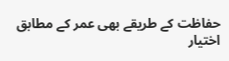حفاظت کے طریقے بھی عمر کے مطابق اختیار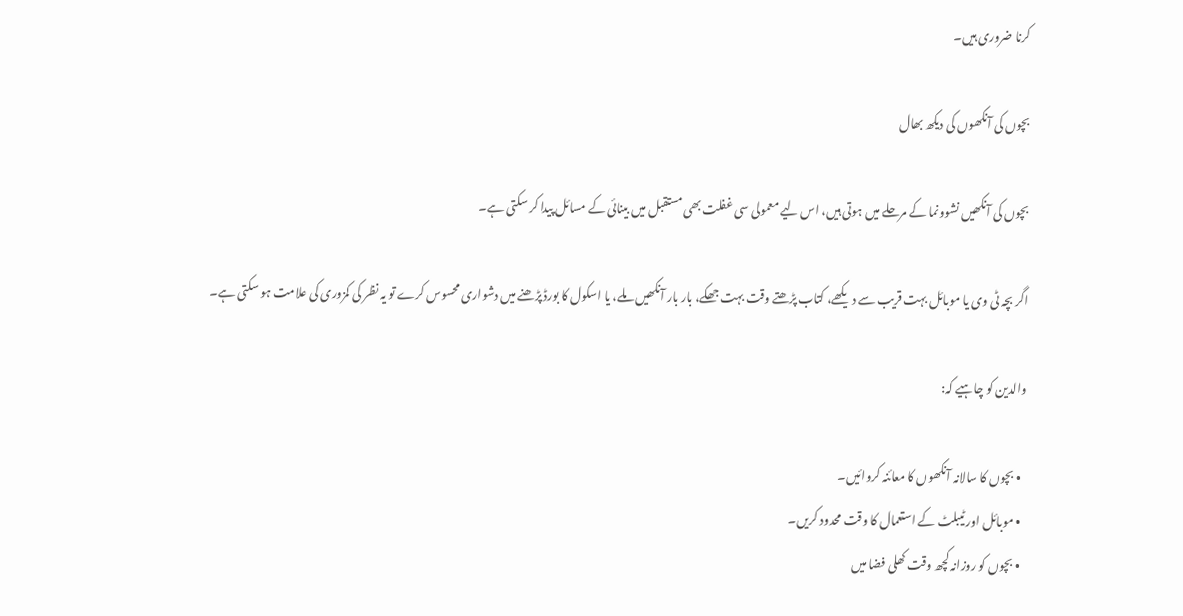کرنا ضروری ہیں۔

بچوں کی آنکھوں کی دیکھ بھال

بچوں کی آنکھیں نشوونما کے مرحلے میں ہوتی ہیں، اس لیے معمولی سی غفلت بھی مستقبل میں بینائی کے مسائل پیدا کر سکتی ہے۔

اگر بچہ ٹی وی یا موبائل بہت قریب سے دیکھے، کتاب پڑھتے وقت بہت جھکے، بار بار آنکھیں ملے، یا اسکول کا بورڈ پڑھنے میں دشواری محسوس کرے تو یہ نظر کی کمزوری کی علامت ہو سکتی ہے۔

والدین کو چاہیے کہ:

  • بچوں کا سالانہ آنکھوں کا معائنہ کروائیں۔
  • موبائل اور ٹیبلٹ کے استعمال کا وقت محدود کریں۔
  • بچوں کو روزانہ کچھ وقت کھلی فضا میں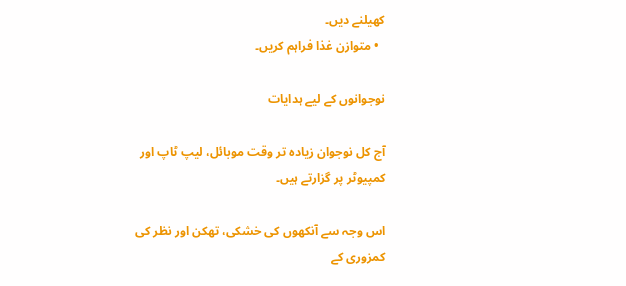کھیلنے دیں۔
  • متوازن غذا فراہم کریں۔

نوجوانوں کے لیے ہدایات

آج کل نوجوان زیادہ تر وقت موبائل، لیپ ٹاپ اور کمپیوٹر پر گزارتے ہیں۔

اس وجہ سے آنکھوں کی خشکی، تھکن اور نظر کی کمزوری کے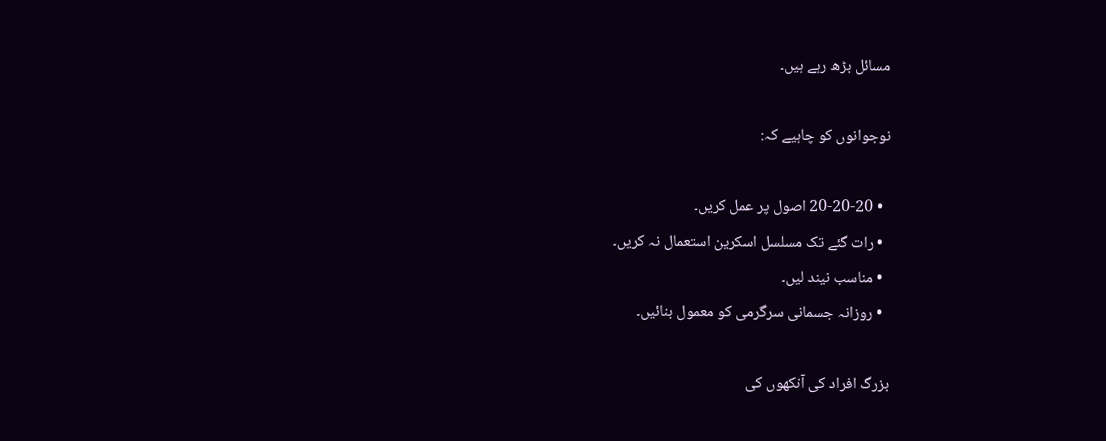مسائل بڑھ رہے ہیں۔

نوجوانوں کو چاہیے کہ:

  • 20-20-20 اصول پر عمل کریں۔
  • رات گئے تک مسلسل اسکرین استعمال نہ کریں۔
  • مناسب نیند لیں۔
  • روزانہ جسمانی سرگرمی کو معمول بنائیں۔

بزرگ افراد کی آنکھوں کی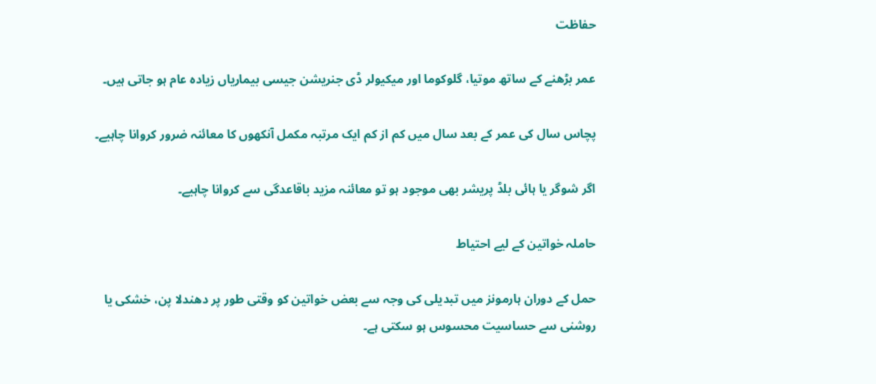حفاظت

عمر بڑھنے کے ساتھ موتیا، گلوکوما اور میکیولر ڈی جنریشن جیسی بیماریاں زیادہ عام ہو جاتی ہیں۔

پچاس سال کی عمر کے بعد سال میں کم از کم ایک مرتبہ مکمل آنکھوں کا معائنہ ضرور کروانا چاہیے۔

اگر شوگر یا ہائی بلڈ پریشر بھی موجود ہو تو معائنہ مزید باقاعدگی سے کروانا چاہیے۔

حاملہ خواتین کے لیے احتیاط

حمل کے دوران ہارمونز میں تبدیلی کی وجہ سے بعض خواتین کو وقتی طور پر دھندلا پن، خشکی یا روشنی سے حساسیت محسوس ہو سکتی ہے۔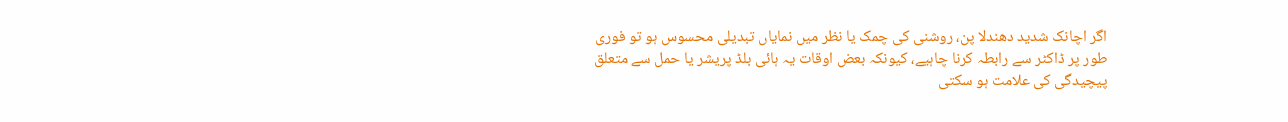اگر اچانک شدید دھندلا پن، روشنی کی چمک یا نظر میں نمایاں تبدیلی محسوس ہو تو فوری طور پر ڈاکٹر سے رابطہ کرنا چاہیے، کیونکہ بعض اوقات یہ ہائی بلڈ پریشر یا حمل سے متعلق پیچیدگی کی علامت ہو سکتی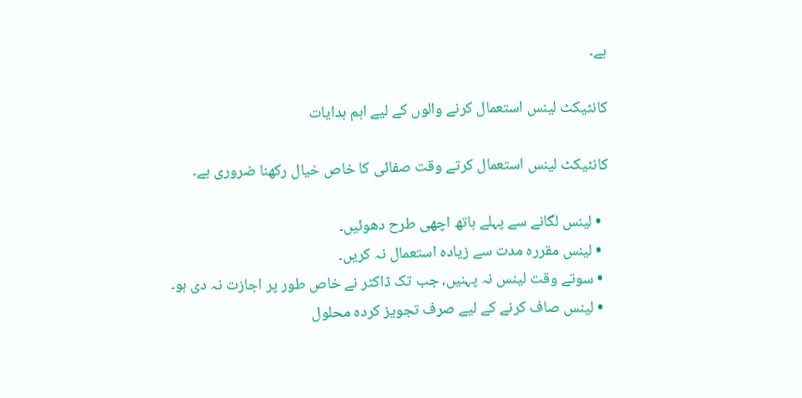ہے۔

کانٹیکٹ لینس استعمال کرنے والوں کے لیے اہم ہدایات

کانٹیکٹ لینس استعمال کرتے وقت صفائی کا خاص خیال رکھنا ضروری ہے۔

  • لینس لگانے سے پہلے ہاتھ اچھی طرح دھوئیں۔
  • لینس مقررہ مدت سے زیادہ استعمال نہ کریں۔
  • سوتے وقت لینس نہ پہنیں، جب تک ڈاکٹر نے خاص طور پر اجازت نہ دی ہو۔
  • لینس صاف کرنے کے لیے صرف تجویز کردہ محلول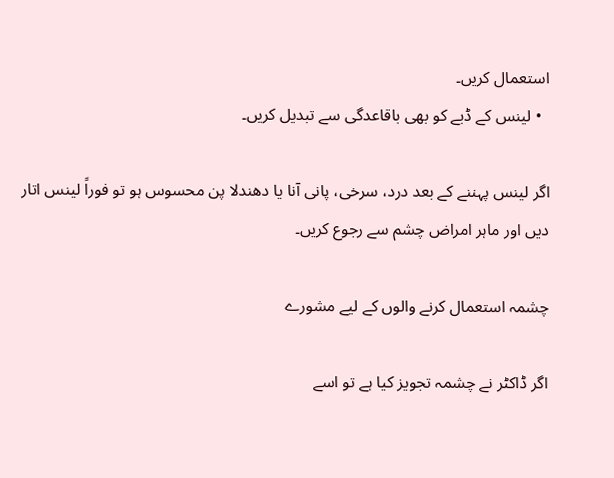استعمال کریں۔
  • لینس کے ڈبے کو بھی باقاعدگی سے تبدیل کریں۔

اگر لینس پہننے کے بعد درد، سرخی، پانی آنا یا دھندلا پن محسوس ہو تو فوراً لینس اتار دیں اور ماہر امراض چشم سے رجوع کریں۔

چشمہ استعمال کرنے والوں کے لیے مشورے

اگر ڈاکٹر نے چشمہ تجویز کیا ہے تو اسے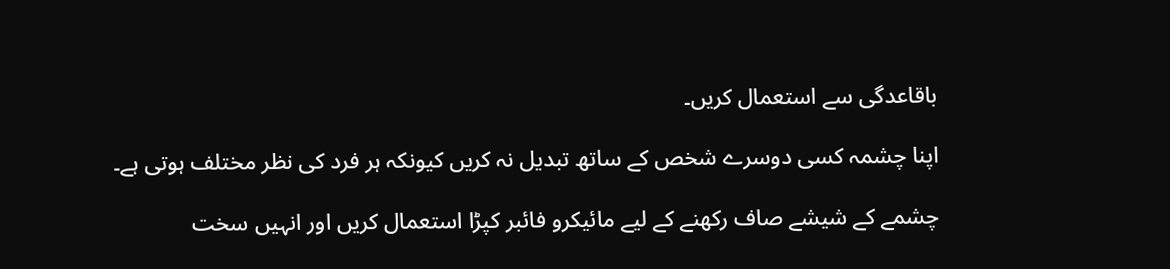باقاعدگی سے استعمال کریں۔

اپنا چشمہ کسی دوسرے شخص کے ساتھ تبدیل نہ کریں کیونکہ ہر فرد کی نظر مختلف ہوتی ہے۔

چشمے کے شیشے صاف رکھنے کے لیے مائیکرو فائبر کپڑا استعمال کریں اور انہیں سخت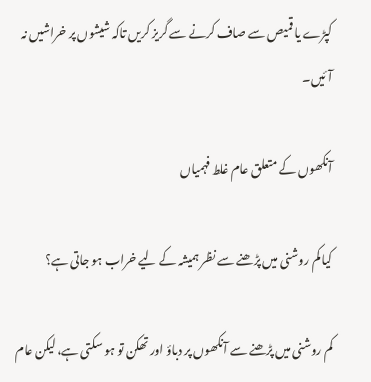کپڑے یا قمیص سے صاف کرنے سے گریز کریں تاکہ شیشوں پر خراشیں نہ آئیں۔

آنکھوں کے متعلق عام غلط فہمیاں

کیا کم روشنی میں پڑھنے سے نظر ہمیشہ کے لیے خراب ہو جاتی ہے؟

کم روشنی میں پڑھنے سے آنکھوں پر دباؤ اور تھکن تو ہو سکتی ہے، لیکن عام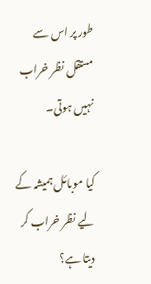طور پر اس سے مستقل نظر خراب نہیں ہوتی۔

کیا موبائل ہمیشہ کے لیے نظر خراب کر دیتا ہے؟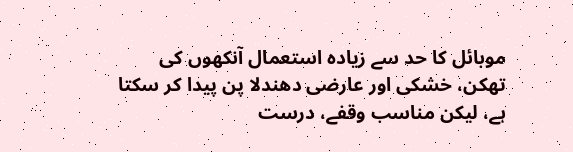موبائل کا حد سے زیادہ استعمال آنکھوں کی تھکن، خشکی اور عارضی دھندلا پن پیدا کر سکتا ہے، لیکن مناسب وقفے، درست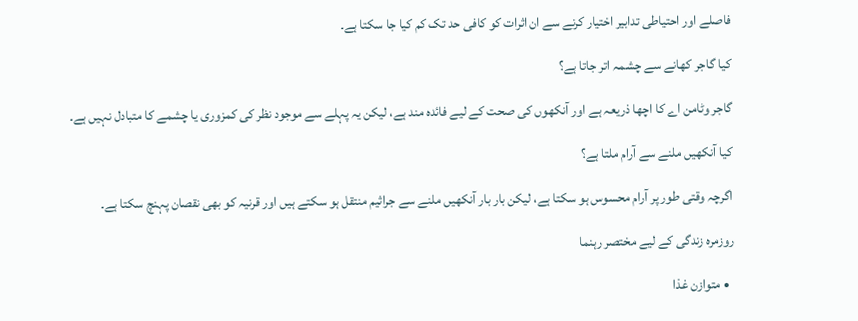فاصلے اور احتیاطی تدابیر اختیار کرنے سے ان اثرات کو کافی حد تک کم کیا جا سکتا ہے۔

کیا گاجر کھانے سے چشمہ اتر جاتا ہے؟

گاجر وٹامن اے کا اچھا ذریعہ ہے اور آنکھوں کی صحت کے لیے فائدہ مند ہے، لیکن یہ پہلے سے موجود نظر کی کمزوری یا چشمے کا متبادل نہیں ہے۔

کیا آنکھیں ملنے سے آرام ملتا ہے؟

اگرچہ وقتی طور پر آرام محسوس ہو سکتا ہے، لیکن بار بار آنکھیں ملنے سے جراثیم منتقل ہو سکتے ہیں اور قرنیہ کو بھی نقصان پہنچ سکتا ہے۔

روزمرہ زندگی کے لیے مختصر رہنما

  • متوازن غذا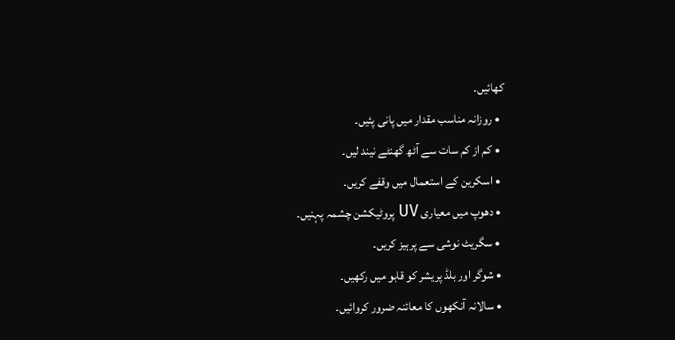کھائیں۔
  • روزانہ مناسب مقدار میں پانی پئیں۔
  • کم از کم سات سے آٹھ گھنٹے نیند لیں۔
  • اسکرین کے استعمال میں وقفے کریں۔
  • دھوپ میں معیاری UV پروٹیکشن چشمہ پہنیں۔
  • سگریٹ نوشی سے پرہیز کریں۔
  • شوگر اور بلڈ پریشر کو قابو میں رکھیں۔
  • سالانہ آنکھوں کا معائنہ ضرور کروائیں۔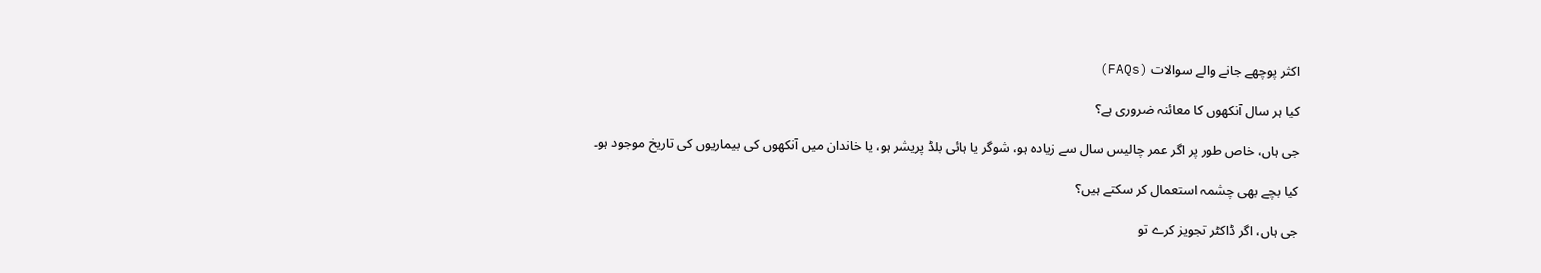اکثر پوچھے جانے والے سوالات (FAQs)

کیا ہر سال آنکھوں کا معائنہ ضروری ہے؟

جی ہاں، خاص طور پر اگر عمر چالیس سال سے زیادہ ہو، شوگر یا ہائی بلڈ پریشر ہو، یا خاندان میں آنکھوں کی بیماریوں کی تاریخ موجود ہو۔

کیا بچے بھی چشمہ استعمال کر سکتے ہیں؟

جی ہاں، اگر ڈاکٹر تجویز کرے تو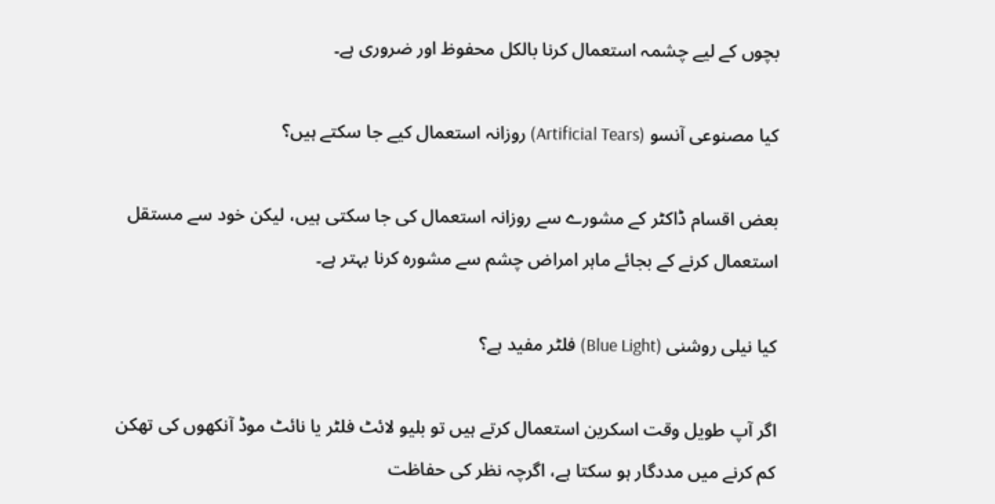بچوں کے لیے چشمہ استعمال کرنا بالکل محفوظ اور ضروری ہے۔

کیا مصنوعی آنسو (Artificial Tears) روزانہ استعمال کیے جا سکتے ہیں؟

بعض اقسام ڈاکٹر کے مشورے سے روزانہ استعمال کی جا سکتی ہیں، لیکن خود سے مستقل استعمال کرنے کے بجائے ماہر امراض چشم سے مشورہ کرنا بہتر ہے۔

کیا نیلی روشنی (Blue Light) فلٹر مفید ہے؟

اگر آپ طویل وقت اسکرین استعمال کرتے ہیں تو بلیو لائٹ فلٹر یا نائٹ موڈ آنکھوں کی تھکن کم کرنے میں مددگار ہو سکتا ہے، اگرچہ نظر کی حفاظت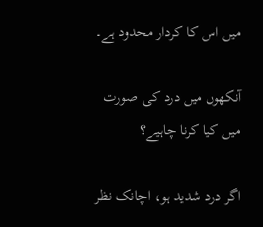میں اس کا کردار محدود ہے۔

آنکھوں میں درد کی صورت میں کیا کرنا چاہیے؟

اگر درد شدید ہو، اچانک نظر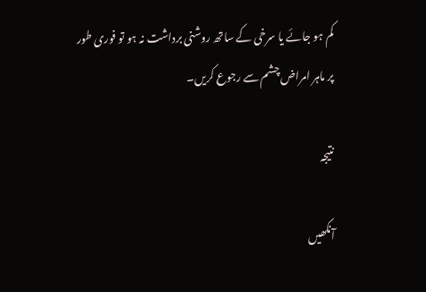کم ہو جائے یا سرخی کے ساتھ روشنی برداشت نہ ہو تو فوری طور پر ماہر امراض چشم سے رجوع کریں۔

نتیجہ

آنکھیں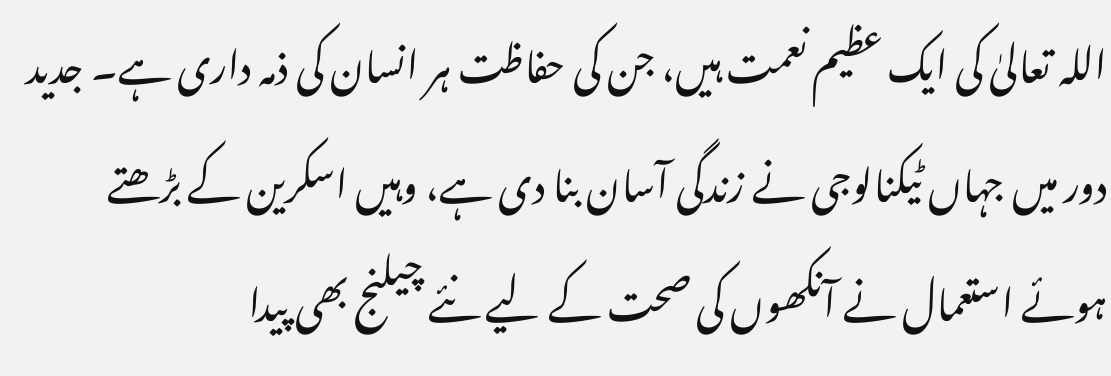اللہ تعالیٰ کی ایک عظیم نعمت ہیں، جن کی حفاظت ہر انسان کی ذمہ داری ہے۔ جدید دور میں جہاں ٹیکنالوجی نے زندگی آسان بنا دی ہے، وہیں اسکرین کے بڑھتے ہوئے استعمال نے آنکھوں کی صحت کے لیے نئے چیلنج بھی پیدا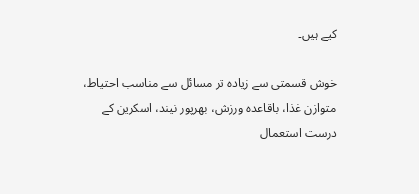کیے ہیں۔

خوش قسمتی سے زیادہ تر مسائل سے مناسب احتیاط، متوازن غذا، باقاعدہ ورزش، بھرپور نیند، اسکرین کے درست استعمال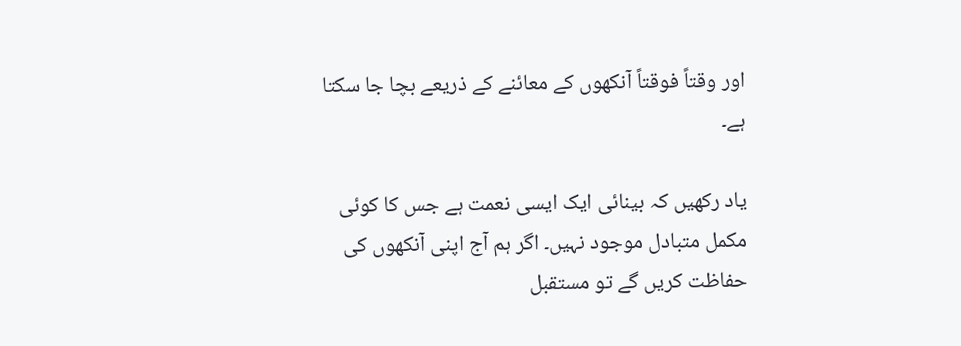اور وقتاً فوقتاً آنکھوں کے معائنے کے ذریعے بچا جا سکتا ہے۔

یاد رکھیں کہ بینائی ایک ایسی نعمت ہے جس کا کوئی مکمل متبادل موجود نہیں۔ اگر ہم آج اپنی آنکھوں کی حفاظت کریں گے تو مستقبل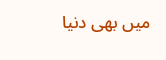میں بھی دنیا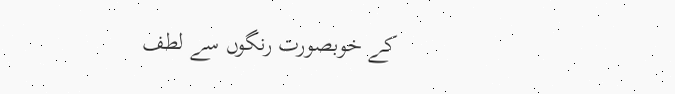کے خوبصورت رنگوں سے لطف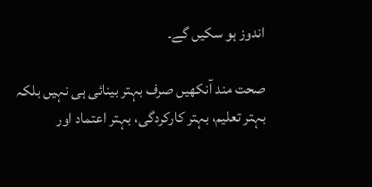اندوز ہو سکیں گے۔

صحت مند آنکھیں صرف بہتر بینائی ہی نہیں بلکہ بہتر تعلیم، بہتر کارکردگی، بہتر اعتماد اور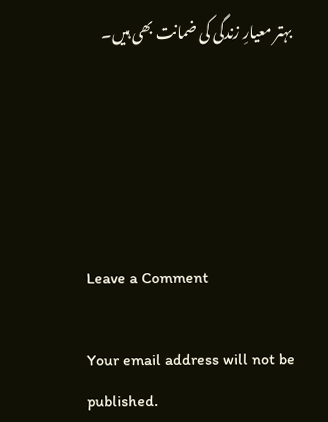بہتر معیارِ زندگی کی ضمانت بھی ہیں۔





Leave a Comment

Your email address will not be published.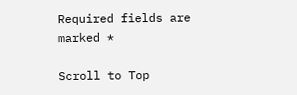Required fields are marked *

Scroll to Top